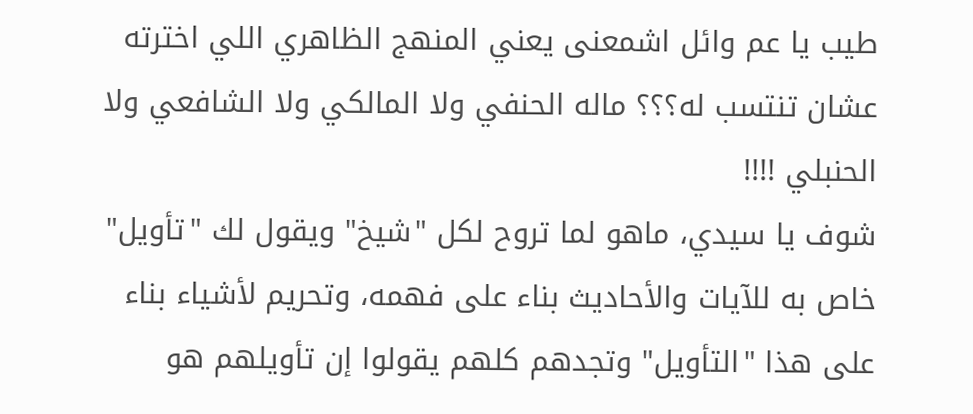طيب يا عم وائل اشمعنى يعني المنهج الظاهري اللي اخترته عشان تنتسب له؟؟؟ ماله الحنفي ولا المالكي ولا الشافعي ولا الحنبلي !!!!
شوف يا سيدي، ماهو لما تروح لكل "شيخ" ويقول لك "تأويل" خاص به للآيات والأحاديث بناء على فهمه، وتحريم لأشياء بناء على هذا "التأويل" وتجدهم كلهم يقولوا إن تأويلهم هو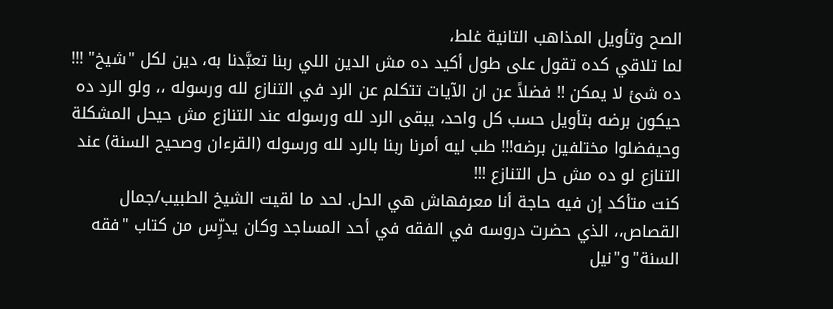الصح وتأويل المذاهب التانية غلط،
لما تلاقي كده تقول على طول أكيد ده مش الدين اللي ربنا تعبَّدنا به، دين لكل "شيخ" !!! ده شئ لا يمكن !! فضلاً عن ان الآيات تتكلم عن الرد في التنازع لله ورسوله ،، ولو الرد ده حيكون برضه بتأويل حسب كل واحد، يبقى الرد لله ورسوله عند التنازع مش حيحل المشكلة وحيفضلوا مختلفين برضه!!! طب ليه أمرنا ربنا بالرد لله ورسوله (القرءان وصحيح السنة) عند التنازع لو ده مش حل التنازع !!!
كنت متأكد إن فيه حاجة أنا معرفهاش هي الحل. لحد ما لقيت الشيخ الطبيب/جمال القصاص،، الذي حضرت دروسه في الفقه في أحد المساجد وكان يدرِّس من كتاب "فقه السنة"و"نيل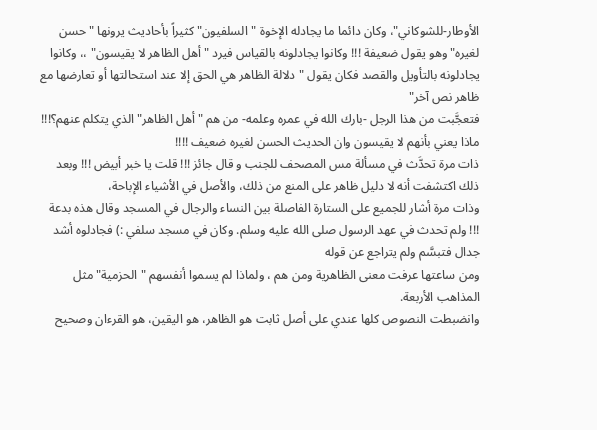الأوطار-للشوكاني"، وكان دائما ما يجادله الإخوة "السلفيون" كثيراً بأحاديث يرونها "حسن لغيره" وهو يقول ضعيفة !!! وكانوا يجادلونه بالقياس فيرد "أهل الظاهر لا يقيسون" ،، وكانوا يجادلونه بالتأويل والقصد فكان يقول "دلالة الظاهر هي الحق إلا عند استحالتها أو تعارضها مع ظاهر نص آخر"
فتعجَّبت من هذا الرجل -بارك الله في عمره وعلمه- من هم "أهل الظاهر" الذي يتكلم عنهم؟!!! ماذا يعني بأنهم لا يقيسون وان الحديث الحسن لغيره ضعيف !!!!
ذات مرة تحدَّث في مسألة مس المصحف للجنب و قال جائز !!! قلت يا خبر أبيض !!! وبعد ذلك اكتشفت أنه لا دليل ظاهر على المنع من ذلك، والأصل في الأشياء الإباحة،
وذات مرة أشار للجميع على الستارة الفاصلة بين النساء والرجال في المسجد وقال هذه بدعة !!! ولم تحدث في عهد الرسول صلى الله عليه وسلم. وكان في مسجد سلفي :) فجادلوه أشد جدال فتبسَّم ولم يتراجع عن قوله
ومن ساعتها عرفت معنى الظاهرية ومن هم ، ولماذا لم يسموا أنفسهم "الحزمية" مثل المذاهب الأربعة.
وانضبطت النصوص كلها عندي على أصل ثابت هو الظاهر، هو اليقين، هو القرءان وصحيح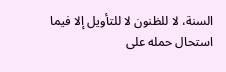السنة، لا للظنون لا للتأويل إلا فيما استحال حمله على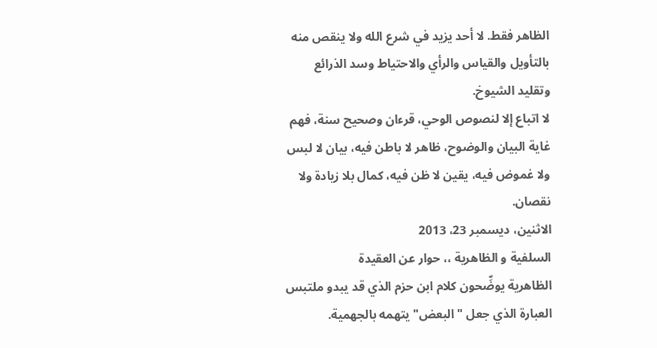الظاهر فقط. لا أحد يزيد في شرع الله ولا ينقص منه بالتأويل والقياس والرأي والاحتياط وسد الذرائع وتقليد الشيوخ.
لا اتباع إلا لنصوص الوحي، قرءان وصحيح سنة، فهم غاية البيان والوضوح، ظاهر لا باطن فيه، بيان لا لبس ولا غموض فيه، يقين لا ظن فيه، كمال بلا زيادة ولا نقصان.
الاثنين، ديسمبر 23، 2013
السلفية و الظاهرية ،، حوار عن العقيدة
الظاهرية يوضِّحون كلام ابن حزم الذي قد يبدو ملتبس العبارة الذي جعل "البعض" يتهمه بالجهمية.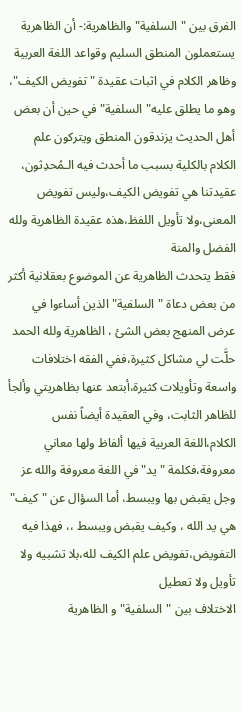الفرق بين "السلفية" والظاهرية:- أن الظاهرية يستعملون المنطق السليم وقواعد اللغة العربية وظاهر الكلام في اثبات عقيدة "تفويض الكيف"، وهو ما يطلق عليه"السلفية" في حين أن بعض أهل الحديث يزندقون المنطق ويتركون علم الكلام بالكلية بسبب ما أحدث فيه الـمُحدِثون، عقيدتنا هي تفويض الكيف،وليس تفويض المعنى،ولا تأويل اللفظ،هذه عقيدة الظاهرية ولله الفضل والمنة
فقط يتحدث الظاهرية عن الموضوع بعقلانية أكثر من بعض دعاة "السلفية" الذين أساءوا في عرض المنهج بعض الشئ ، الظاهرية ولله الحمد حلَّت لي مشاكل كثيرة،ففي الفقه اختلافات واسعة وتأويلات كثيرة،أبتعد عنها بظاهريتي وألجأ للظاهر الثابت، وفي العقيدة أيضاً نفس الكلام،اللغة العربية فيها ألفاظ ولها معاني معروفة،فكلمة "يد" في اللغة معروفة والله عز وجل يقبض بها ويبسط، أما السؤال عن "كيف" هي يد الله ، وكيف يقبض ويبسط ،، فهذا فيه التفويض،تفويض علم الكيف لله،بلا تشبيه ولا تأويل ولا تعطيل
الاختلاف بين "السلفية" و الظاهرية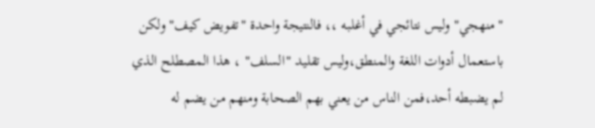"منهجي" وليس نتائجي في أغلبه ،، فالنتيجة واحدة "تفويض كيف" ولكن باستعمال أدوات اللغة والمنطق،وليس تقليد "السلف" ، هذا المصطلح الذي لم يضبطه أحد،فمن الناس من يعني بهم الصحابة ومنهم من يضم له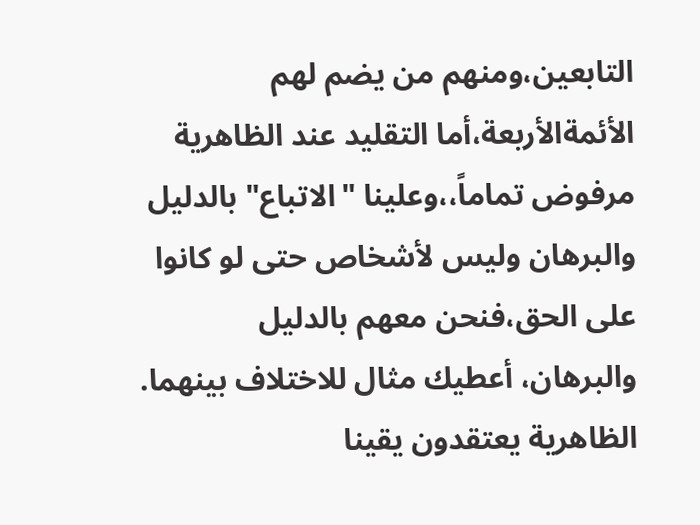التابعين،ومنهم من يضم لهم الأئمةالأربعة،أما التقليد عند الظاهرية مرفوض تماماً،،وعلينا "الاتباع" بالدليل والبرهان وليس لأشخاص حتى لو كانوا على الحق،فنحن معهم بالدليل والبرهان، أعطيك مثال للاختلاف بينهما.
الظاهرية يعتقدون يقينا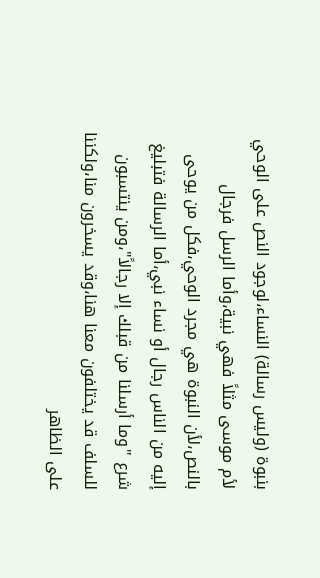بنبوة (وليس رسالة) النساء،لوجود النص على الوحي لأم موسى مثلاً فهي نبية،وأما الرسل فرجال بالنص،لأن النبوة هي مجرد الوحي،فكل من يوحى إليه من الناس رجال أو نساء نبي،أما الرسالة فتبليغ شرع "وما أرسلنا من قبلك إلا رجالاً"،ومن ينتسبون للسلف قد يختلفون معنا هنا،وقد يسخرون منا،ولكننا على الظاهر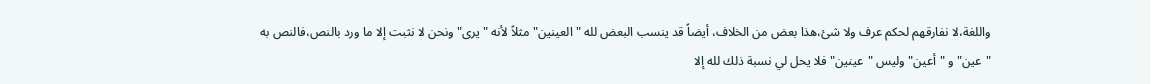واللغة،لا نفارقهم لحكم عرف ولا شئ،هذا بعض من الخلاف، أيضاً قد ينسب البعض لله "العينين" مثلاً لأنه "يرى" ونحن لا نثبت إلا ما ورد بالنص،فالنص به "عين" و "أعين" وليس "عينين" فلا يحل لي نسبة ذلك لله إلا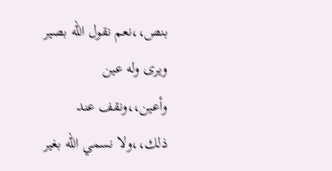بنص،،نعم نقول الله بصير ويرى وله عين وأعين،،ونقف عند ذلك،،ولا نسمي الله بغير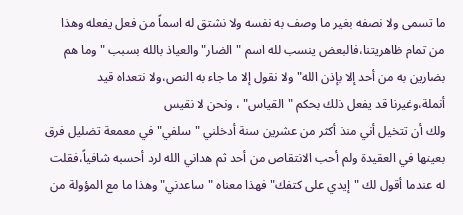ما تسمى ولا نصفه بغير ما وصف به نفسه ولا نشتق له اسماً من فعل يفعله وهذا من تمام ظاهريتنا،فالبعض ينسب لله اسم "الضار" والعياذ بالله بسبب "وما هم بضارين به من أحد إلا بإذن الله" ولا نقول إلا ما جاء به النص،ولا نتعداه قيد أنملة،وغيرنا قد يفعل ذلك بحكم "القياس" ، ونحن لا نقيس
ولك أن تتخيل أني منذ أكثر من عشرين سنة أدخلني "سلفي" في معمعة تضليل فرق بعينها في العقيدة ولم أحب الانتقاص من أحد ثم هداني الله لرد أحسبه شافياً،فقلت له عندما أقول لك "إيدي على كتفك" فهذا معناه "ساعدني" وهذا ما مع المؤولة من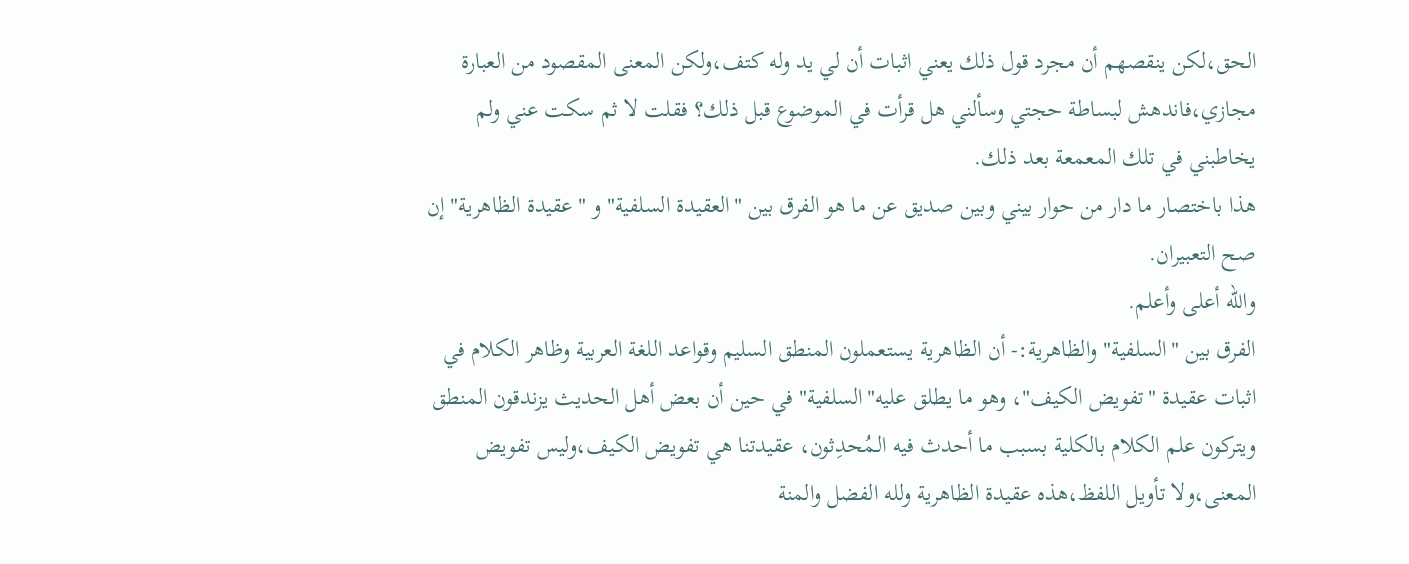الحق،لكن ينقصهم أن مجرد قول ذلك يعني اثبات أن لي يد وله كتف،ولكن المعنى المقصود من العبارة مجازي،فاندهش لبساطة حجتي وسألني هل قرأت في الموضوع قبل ذلك؟ فقلت لا ثم سكت عني ولم يخاطبني في تلك المعمعة بعد ذلك.
هذا باختصار ما دار من حوار بيني وبين صديق عن ما هو الفرق بين "العقيدة السلفية" و "عقيدة الظاهرية" إن صح التعبيران.
والله أعلى وأعلم.
الفرق بين "السلفية" والظاهرية:- أن الظاهرية يستعملون المنطق السليم وقواعد اللغة العربية وظاهر الكلام في اثبات عقيدة "تفويض الكيف"، وهو ما يطلق عليه"السلفية" في حين أن بعض أهل الحديث يزندقون المنطق ويتركون علم الكلام بالكلية بسبب ما أحدث فيه الـمُحدِثون، عقيدتنا هي تفويض الكيف،وليس تفويض المعنى،ولا تأويل اللفظ،هذه عقيدة الظاهرية ولله الفضل والمنة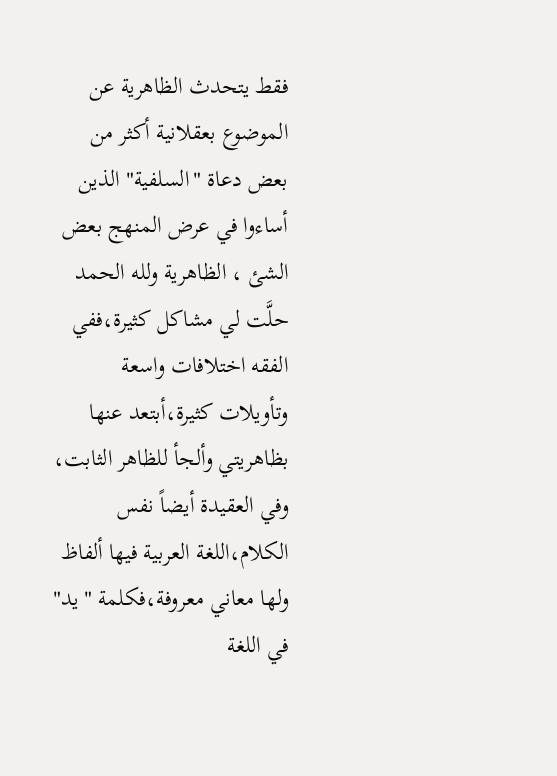فقط يتحدث الظاهرية عن الموضوع بعقلانية أكثر من بعض دعاة "السلفية" الذين أساءوا في عرض المنهج بعض الشئ ، الظاهرية ولله الحمد حلَّت لي مشاكل كثيرة،ففي الفقه اختلافات واسعة وتأويلات كثيرة،أبتعد عنها بظاهريتي وألجأ للظاهر الثابت، وفي العقيدة أيضاً نفس الكلام،اللغة العربية فيها ألفاظ ولها معاني معروفة،فكلمة "يد" في اللغة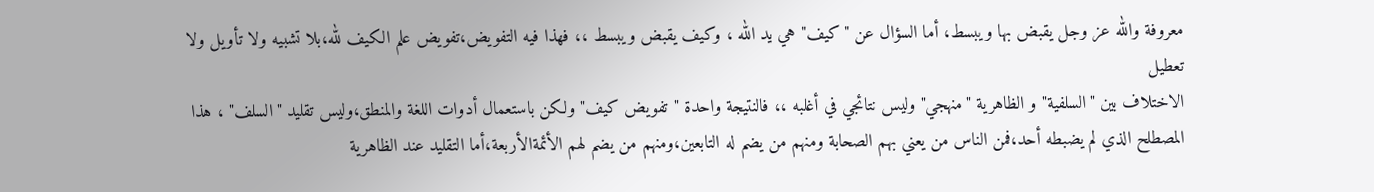معروفة والله عز وجل يقبض بها ويبسط، أما السؤال عن "كيف" هي يد الله ، وكيف يقبض ويبسط ،، فهذا فيه التفويض،تفويض علم الكيف لله،بلا تشبيه ولا تأويل ولا تعطيل
الاختلاف بين "السلفية" و الظاهرية "منهجي" وليس نتائجي في أغلبه ،، فالنتيجة واحدة "تفويض كيف" ولكن باستعمال أدوات اللغة والمنطق،وليس تقليد "السلف" ، هذا المصطلح الذي لم يضبطه أحد،فمن الناس من يعني بهم الصحابة ومنهم من يضم له التابعين،ومنهم من يضم لهم الأئمةالأربعة،أما التقليد عند الظاهرية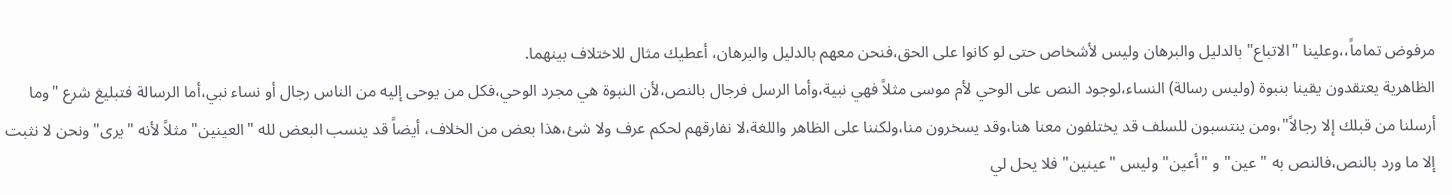مرفوض تماماً،،وعلينا "الاتباع" بالدليل والبرهان وليس لأشخاص حتى لو كانوا على الحق،فنحن معهم بالدليل والبرهان، أعطيك مثال للاختلاف بينهما.
الظاهرية يعتقدون يقينا بنبوة (وليس رسالة) النساء،لوجود النص على الوحي لأم موسى مثلاً فهي نبية،وأما الرسل فرجال بالنص،لأن النبوة هي مجرد الوحي،فكل من يوحى إليه من الناس رجال أو نساء نبي،أما الرسالة فتبليغ شرع "وما أرسلنا من قبلك إلا رجالاً"،ومن ينتسبون للسلف قد يختلفون معنا هنا،وقد يسخرون منا،ولكننا على الظاهر واللغة،لا نفارقهم لحكم عرف ولا شئ،هذا بعض من الخلاف، أيضاً قد ينسب البعض لله "العينين" مثلاً لأنه "يرى" ونحن لا نثبت إلا ما ورد بالنص،فالنص به "عين" و "أعين" وليس "عينين" فلا يحل لي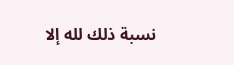نسبة ذلك لله إلا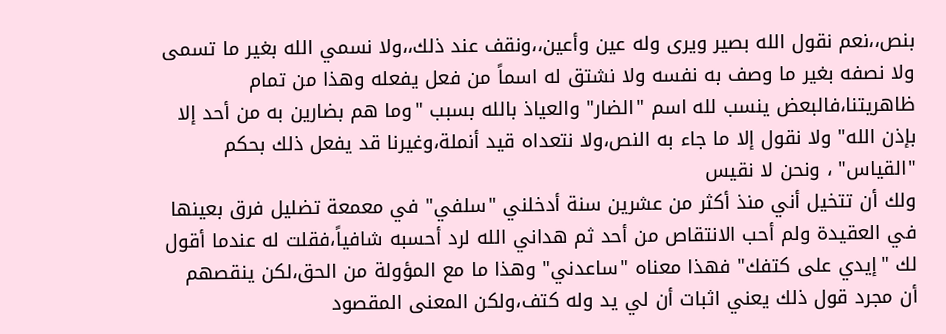بنص،،نعم نقول الله بصير ويرى وله عين وأعين،،ونقف عند ذلك،،ولا نسمي الله بغير ما تسمى ولا نصفه بغير ما وصف به نفسه ولا نشتق له اسماً من فعل يفعله وهذا من تمام ظاهريتنا،فالبعض ينسب لله اسم "الضار" والعياذ بالله بسبب "وما هم بضارين به من أحد إلا بإذن الله" ولا نقول إلا ما جاء به النص،ولا نتعداه قيد أنملة،وغيرنا قد يفعل ذلك بحكم "القياس" ، ونحن لا نقيس
ولك أن تتخيل أني منذ أكثر من عشرين سنة أدخلني "سلفي" في معمعة تضليل فرق بعينها في العقيدة ولم أحب الانتقاص من أحد ثم هداني الله لرد أحسبه شافياً،فقلت له عندما أقول لك "إيدي على كتفك" فهذا معناه "ساعدني" وهذا ما مع المؤولة من الحق،لكن ينقصهم أن مجرد قول ذلك يعني اثبات أن لي يد وله كتف،ولكن المعنى المقصود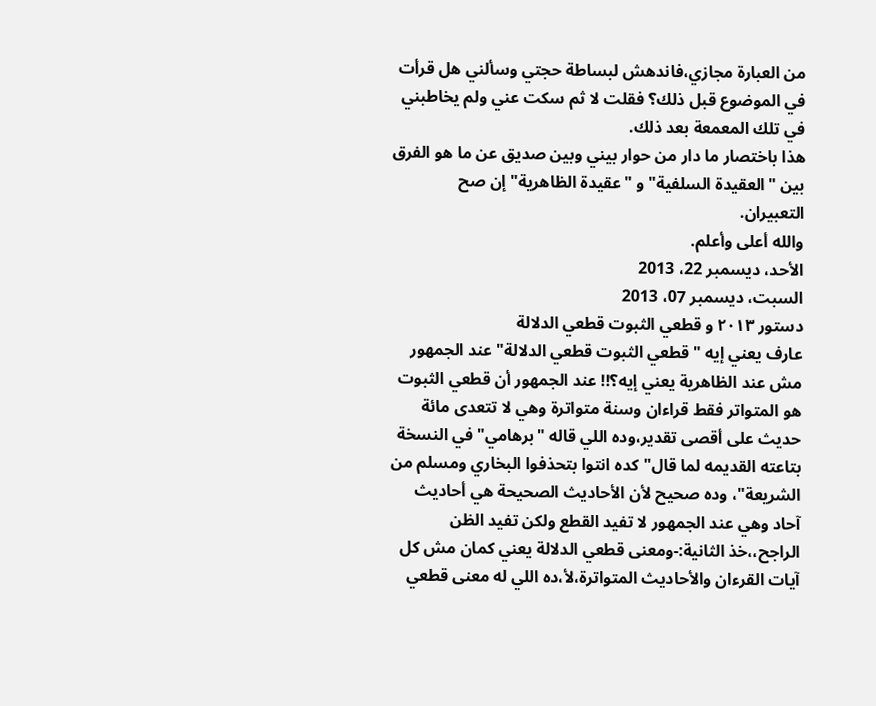من العبارة مجازي،فاندهش لبساطة حجتي وسألني هل قرأت في الموضوع قبل ذلك؟ فقلت لا ثم سكت عني ولم يخاطبني في تلك المعمعة بعد ذلك.
هذا باختصار ما دار من حوار بيني وبين صديق عن ما هو الفرق بين "العقيدة السلفية" و "عقيدة الظاهرية" إن صح التعبيران.
والله أعلى وأعلم.
الأحد، ديسمبر 22، 2013
السبت، ديسمبر 07، 2013
دستور ٢٠١٣ و قطعي الثبوت قطعي الدلالة
عارف يعني إيه "قطعي الثبوت قطعي الدلالة" عند الجمهور مش عند الظاهرية يعني إيه؟!! عند الجمهور أن قطعي الثبوت هو المتواتر فقط قراءان وسنة متواترة وهي لا تتعدى مائة حديث على أقصى تقدير،وده اللي قاله "برهامي" في النسخة بتاعته القديمه لما قال"كده انتوا بتحذفوا البخاري ومسلم من الشريعة"، وده صحيح لأن الأحاديث الصحيحة هي أحاديث آحاد وهي عند الجمهور لا تفيد القطع ولكن تفيد الظن الراجح،،خذ الثانية:-ومعنى قطعي الدلالة يعني كمان مش كل آيات القرءان والأحاديث المتواترة،لأ،ده اللي له معنى قطعي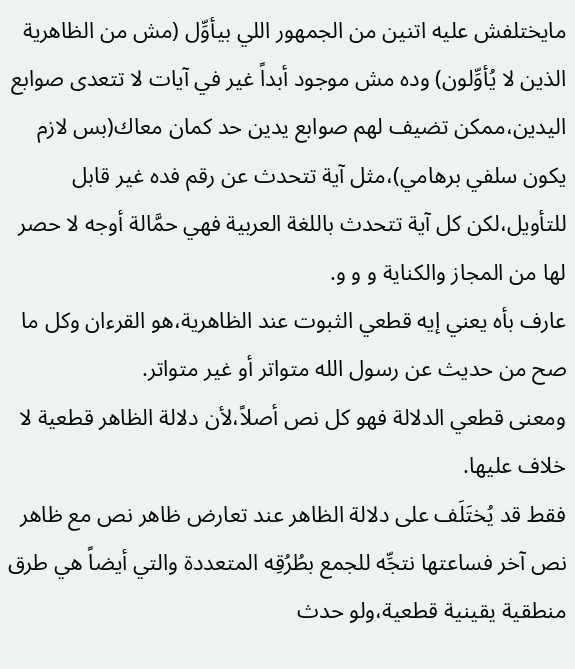مايختلفش عليه اتنين من الجمهور اللي بيأوِّل (مش من الظاهرية الذين لا يُأوِّلون) وده مش موجود أبداً غير في آيات لا تتعدى صوابع اليدين،ممكن تضيف لهم صوابع يدين حد كمان معاك(بس لازم يكون سلفي برهامي)،مثل آية تتحدث عن رقم فده غير قابل للتأويل،لكن كل آية تتحدث باللغة العربية فهي حمَّالة أوجه لا حصر لها من المجاز والكناية و و و.
عارف بأه يعني إيه قطعي الثبوت عند الظاهرية،هو القرءان وكل ما صح من حديث عن رسول الله متواتر أو غير متواتر.
ومعنى قطعي الدلالة فهو كل نص أصلاً،لأن دلالة الظاهر قطعية لا خلاف عليها.
فقط قد يُختَلَف على دلالة الظاهر عند تعارض ظاهر نص مع ظاهر نص آخر فساعتها نتجِّه للجمع بطُرُقِه المتعددة والتي أيضاً هي طرق منطقية يقينية قطعية،ولو حدث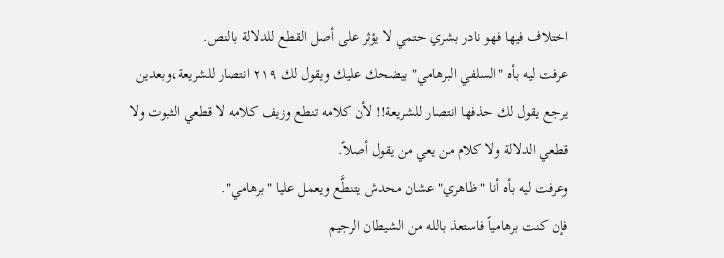اختلاف فيها فهو نادر بشري حتمي لا يؤثر على أصل القطع للدلالة بالنص.
عرفت ليه بأه "السلفي البرهامي" بيضحك عليك ويقول لك ٢١٩ انتصار للشريعة،وبعدين يرجع يقول لك حذفها انتصار للشريعة!! لأن كلامه تنطع وزيف كلامه لا قطعي الثبوت ولا قطعي الدلالة ولا كلام من يعي من يقول أصلاً.
وعرفت ليه بأه أنا "ظاهري" عشان محدش يتنطَّع ويعمل عليا "برهامي".
فإن كنت برهامياً فاستعذ بالله من الشيطان الرجيم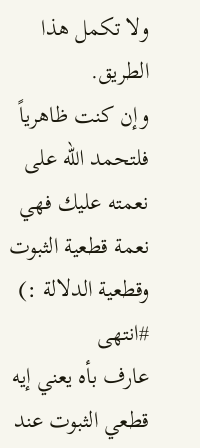ولا تكمل هذا الطريق.
وإن كنت ظاهرياً فلتحمد الله على نعمته عليك فهي نعمة قطعية الثبوت وقطعية الدلالة :)
#انتهى
عارف بأه يعني إيه قطعي الثبوت عند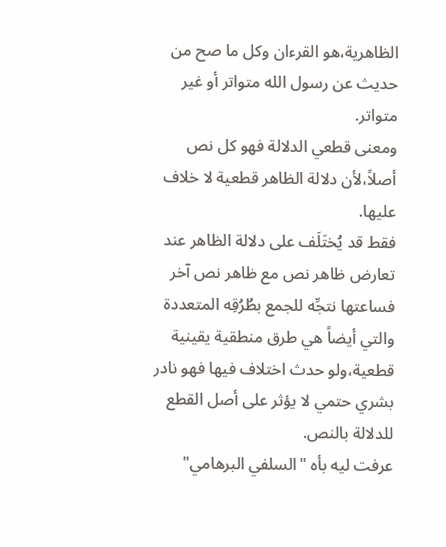الظاهرية،هو القرءان وكل ما صح من حديث عن رسول الله متواتر أو غير متواتر.
ومعنى قطعي الدلالة فهو كل نص أصلاً،لأن دلالة الظاهر قطعية لا خلاف عليها.
فقط قد يُختَلَف على دلالة الظاهر عند تعارض ظاهر نص مع ظاهر نص آخر فساعتها نتجِّه للجمع بطُرُقِه المتعددة والتي أيضاً هي طرق منطقية يقينية قطعية،ولو حدث اختلاف فيها فهو نادر بشري حتمي لا يؤثر على أصل القطع للدلالة بالنص.
عرفت ليه بأه "السلفي البرهامي"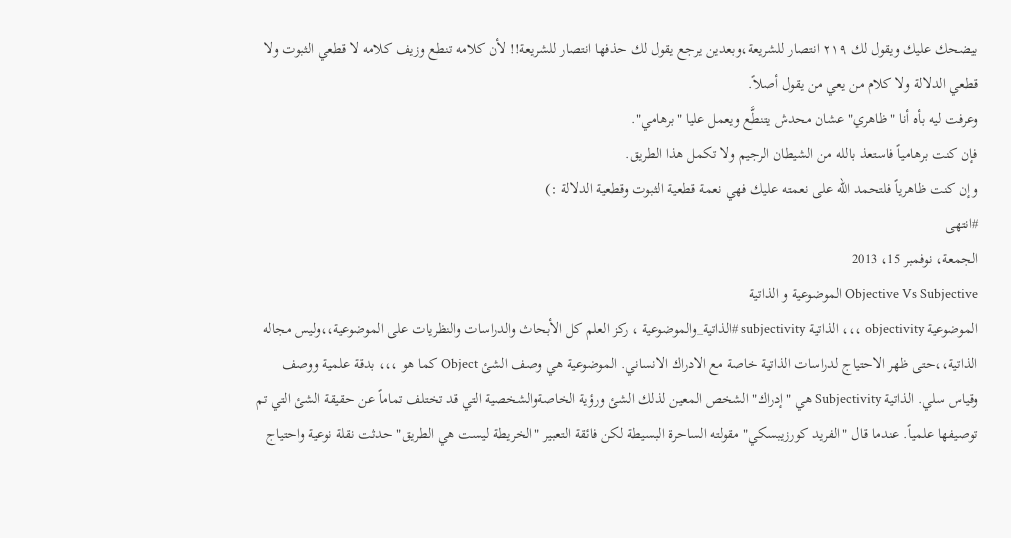بيضحك عليك ويقول لك ٢١٩ انتصار للشريعة،وبعدين يرجع يقول لك حذفها انتصار للشريعة!! لأن كلامه تنطع وزيف كلامه لا قطعي الثبوت ولا قطعي الدلالة ولا كلام من يعي من يقول أصلاً.
وعرفت ليه بأه أنا "ظاهري" عشان محدش يتنطَّع ويعمل عليا "برهامي".
فإن كنت برهامياً فاستعذ بالله من الشيطان الرجيم ولا تكمل هذا الطريق.
وإن كنت ظاهرياً فلتحمد الله على نعمته عليك فهي نعمة قطعية الثبوت وقطعية الدلالة :)
#انتهى
الجمعة، نوفمبر 15، 2013
Objective Vs Subjective الموضوعية و الذاتية
الموضوعية objectivity ،،، الذاتية subjectivity #الذاتية_والموضوعية ، ركز العلم كل الأبحاث والدراسات والنظريات على الموضوعية،،وليس مجاله الذاتية،،حتى ظهر الاحتياج لدراسات الذاتية خاصة مع الادراك الانساني. الموضوعية هي وصف الشئ Object كما هو ،،، بدقة علمية ووصف وقياس سلي. الذاتية Subjectivity هي "إدراك" الشخص المعين لذلك الشئ ورؤية الخاصةوالشخصية التي قد تختلف تماماً عن حقيقة الشئ التي تم توصيفها علمياً. عندما قال "الفريد كورزيبسكي" مقولته الساحرة البسيطة لكن فائقة التعبير "الخريطة ليست هي الطريق" حدثت نقلة نوعية واحتياج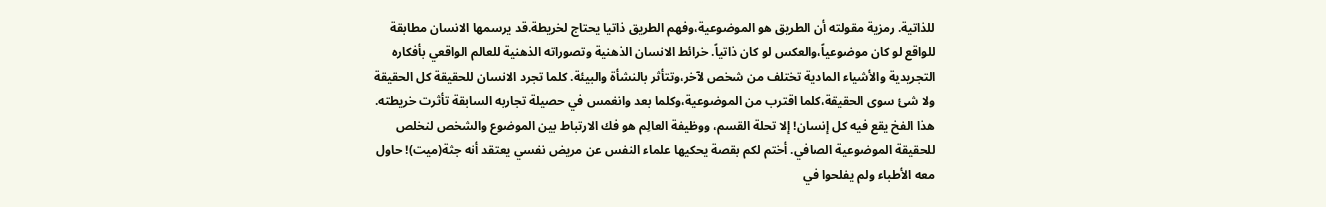للذاتية. رمزية مقولته أن الطريق هو الموضوعية،وفهم الطريق ذاتيا يحتاج لخريطة.قد يرسمها الانسان مطابقة للواقع لو كان موضوعياً،والعكس لو كان ذاتياً. خرائط الانسان الذهنية وتصوراته الذهنية للعالم الواقعي بأفكاره التجريدية والأشياء المادية تختلف من شخص لآخر،وتتأثر بالنشأة والبيئة. كلما تجرد الانسان للحقيقة كل الحقيقة ولا شئ سوى الحقيقة،كلما اقترب من الموضوعية،وكلما بعد وانغمس في حصيلة تجاربه السابقة تأثرت خريطته. هذا الفخ يقع فيه كل إنسان! إلا تحلة القسم، ووظيفة العالِم هو فك الارتباط بين الموضوع والشخص لنخلص للحقيقة الموضوعية الصافي. أختم لكم بقصة يحكيها علماء النفس عن مريض نفسي يعتقد أنه جثة(ميت)! حاول معه الأطباء ولم يفلحوا في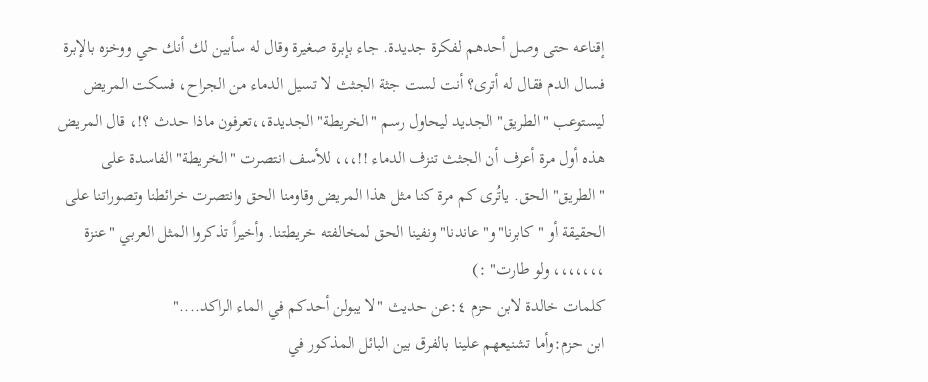إقناعه حتى وصل أحدهم لفكرة جديدة. جاء بإبرة صغيرة وقال له سأبين لك أنك حي ووخزه بالإبرة فسال الدم فقال له أترى؟ أنت لست جثة الجثث لا تسيل الدماء من الجراح، فسكت المريض ليستوعب "الطريق" الجديد ليحاول رسم "الخريطة" الجديدة،،تعرفون ماذا حدث ؟!، قال المريض هذه أول مرة أعرف أن الجثث تنزف الدماء !!،،، للأسف انتصرت "الخريطة" الفاسدة على "الطريق" الحق. ياتُرى كم مرة كنا مثل هذا المريض وقاومنا الحق وانتصرت خرائطنا وتصوراتنا على الحقيقة أو "كابرنا"و"عاندنا" ونفينا الحق لمخالفته خريطتنا. وأخيراً تذكروا المثل العربي "عنزة ،،،،،،، ولو طارت" :)
كلمات خالدة لابن حزم ٤:عن حديث "لا يبولن أحدكم في الماء الراكد...."
ابن حزم:وأما تشنيعهم علينا بالفرق بين البائل المذكور في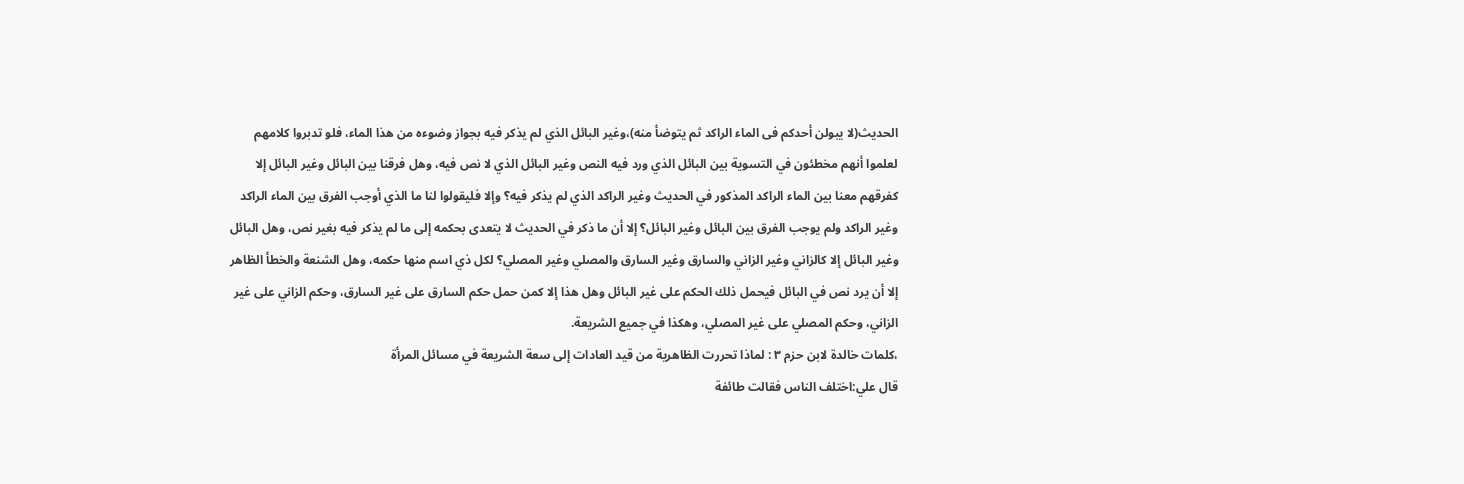الحديث(لا يبولن أحدكم فى الماء الراكد ثم يتوضأ منه)،وغير البائل الذي لم يذكر فيه بجواز وضوءه من هذا الماء، فلو تدبروا كلامهم لعلموا أنهم مخطئون في التسوية بين البائل الذي ورد فيه النص وغير البائل الذي لا نص فيه، وهل فرقنا بين البائل وغير البائل إلا كفرقهم معنا بين الماء الراكد المذكور في الحديث وغير الراكد الذي لم يذكر فيه؟ وإلا فليقولوا لنا ما الذي أوجب الفرق بين الماء الراكد وغير الراكد ولم يوجب الفرق بين البائل وغير البائل؟ إلا أن ما ذكر في الحديث لا يتعدى بحكمه إلى ما لم يذكر فيه بغير نص، وهل البائل وغير البائل إلا كالزاني وغير الزاني والسارق وغير السارق والمصلي وغير المصلي؟ لكل ذي اسم منها حكمه، وهل الشنعة والخطأ الظاهر إلا أن يرد نص في البائل فيحمل ذلك الحكم على غير البائل وهل هذا إلا كمن حمل حكم السارق على غير السارق، وحكم الزاني على غير الزاني، وحكم المصلي على غير المصلي، وهكذا في جميع الشريعة.
،كلمات خالدة لابن حزم ٣ : لماذا تحررت الظاهرية من قيد العادات إلى سعة الشريعة في مسائل المرأة
قال علي:اختلف الناس فقالت طائفة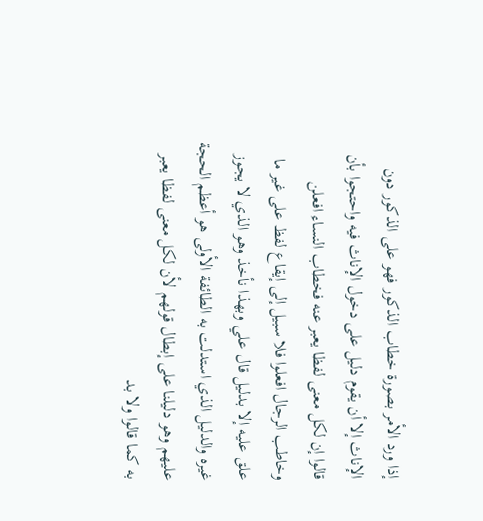إذا ورد الأمر بصورة خطاب الذكور فهو على الذكور دون الإناث إلا أن يقوم دليل على دخول الإناث فيه واحتجوا بأن قالوا إن لكل معنى لفظا يعبر عنه فخطاب النساء افعلن وخاطب الرجال افعلوا فلا سبيل إلى إيقاع لفظ على غير ما علق عليه إلا بدليل قال علي وبهذا نأخذ وهو الذي لا يجوز غيره والدليل الذي استدلت به الطائفة الأولى هو أعظم الحجة عليهم وهو دليلنا على إبطال قولهم لأن لكل معنى لفظا يعبر به كما قالوا ولا بد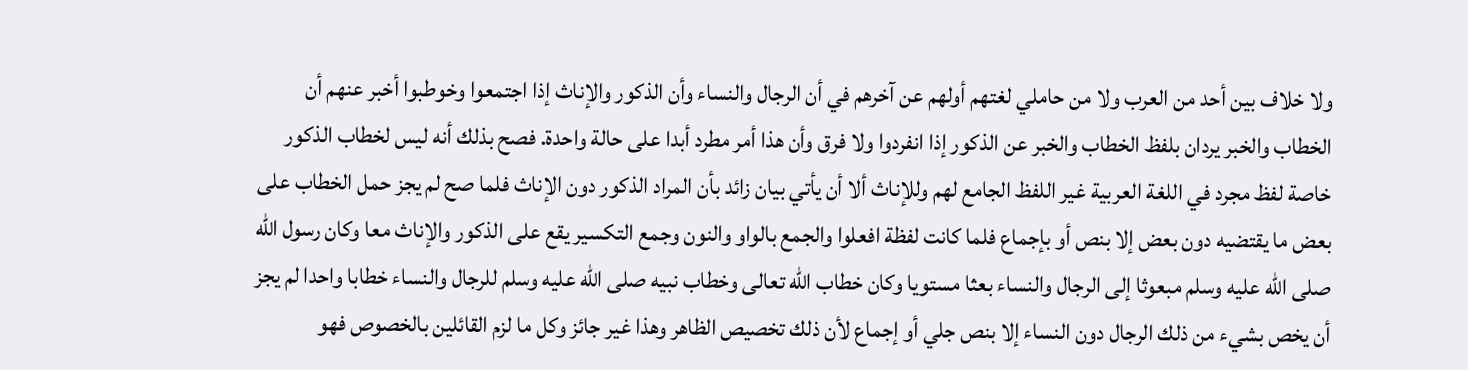ولا خلاف بين أحد من العرب ولا من حاملي لغتهم أولهم عن آخرهم في أن الرجال والنساء وأن الذكور والإناث إذا اجتمعوا وخوطبوا أخبر عنهم أن الخطاب والخبر يردان بلفظ الخطاب والخبر عن الذكور إذا انفردوا ولا فرق وأن هذا أمر مطرد أبدا على حالة واحدة. فصح بذلك أنه ليس لخطاب الذكور خاصة لفظ مجرد في اللغة العربية غير اللفظ الجامع لهم وللإناث ألا أن يأتي بيان زائد بأن المراد الذكور دون الإناث فلما صح لم يجز حمل الخطاب على بعض ما يقتضيه دون بعض إلا بنص أو بإجماع فلما كانت لفظة افعلوا والجمع بالواو والنون وجمع التكسير يقع على الذكور والإناث معا وكان رسول الله صلى الله عليه وسلم مبعوثا إلى الرجال والنساء بعثا مستويا وكان خطاب الله تعالى وخطاب نبيه صلى الله عليه وسلم للرجال والنساء خطابا واحدا لم يجز أن يخص بشيء من ذلك الرجال دون النساء إلا بنص جلي أو إجماع لأن ذلك تخصيص الظاهر وهذا غير جائز وكل ما لزم القائلين بالخصوص فهو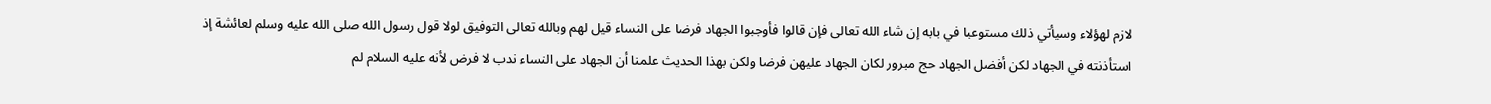لازم لهؤلاء وسيأتي ذلك مستوعبا في بابه إن شاء الله تعالى فإن قالوا فأوجبوا الجهاد فرضا على النساء قيل لهم وبالله تعالى التوفيق لولا قول رسول الله صلى الله عليه وسلم لعائشة إذ استأذنته في الجهاد لكن أفضل الجهاد حج مبرور لكان الجهاد عليهن فرضا ولكن بهذا الحديث علمنا أن الجهاد على النساء ندب لا فرض لأنه عليه السلام لم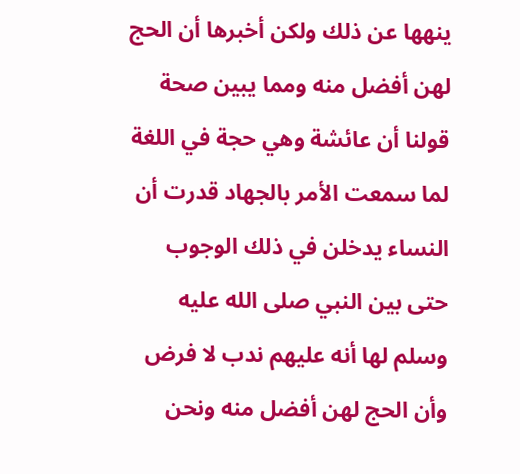ينهها عن ذلك ولكن أخبرها أن الحج لهن أفضل منه ومما يبين صحة قولنا أن عائشة وهي حجة في اللغة لما سمعت الأمر بالجهاد قدرت أن النساء يدخلن في ذلك الوجوب حتى بين النبي صلى الله عليه وسلم لها أنه عليهم ندب لا فرض وأن الحج لهن أفضل منه ونحن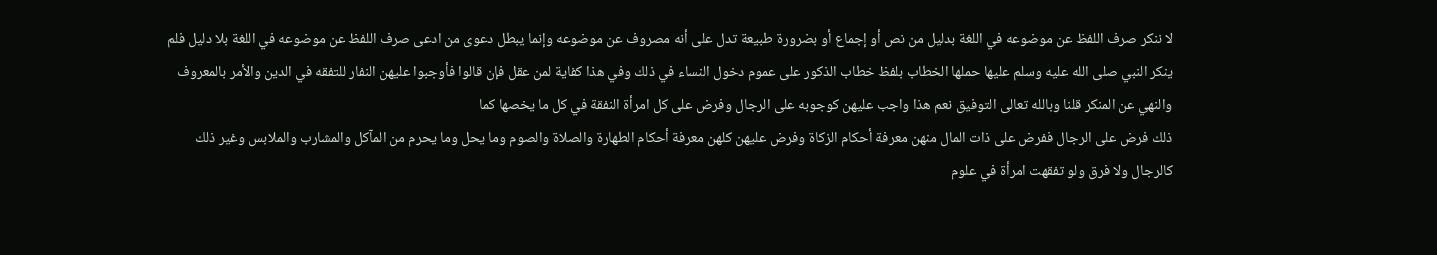لا ننكر صرف اللفظ عن موضوعه في اللغة بدليل من نص أو إجماع أو بضرورة طبيعة تدل على أنه مصروف عن موضوعه وإنما يبطل دعوى من ادعى صرف اللفظ عن موضوعه في اللغة بلا دليل فلم ينكر النبي صلى الله عليه وسلم عليها حملها الخطاب بلفظ خطاب الذكور على عموم دخول النساء في ذلك وفي هذا كفاية لمن عقل فإن قالوا فأوجبوا عليهن النفار للتفقه في الدين والأمر بالمعروف والنهي عن المنكر قلنا وبالله تعالى التوفيق نعم هذا واجب عليهن كوجوبه على الرجال وفرض على كل امرأة النفقة في كل ما يخصها كما
ذلك فرض على الرجال ففرض على ذات المال منهن معرفة أحكام الزكاة وفرض عليهن كلهن معرفة أحكام الطهارة والصلاة والصوم وما يحل وما يحرم من المآكل والمشارب والملابس وغير ذلك كالرجال ولا فرق ولو تفقهت امرأة في علوم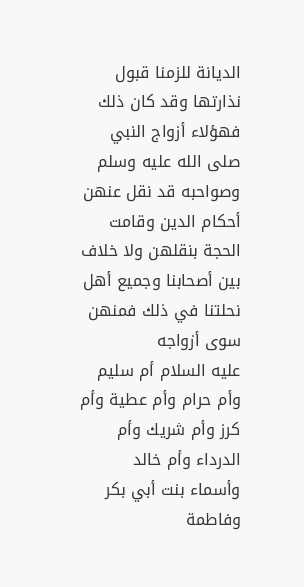الديانة للزمنا قبول نذارتها وقد كان ذلك فهؤلاء أزواج النبي صلى الله عليه وسلم وصواحبه قد نقل عنهن أحكام الدين وقامت الحجة بنقلهن ولا خلاف بين أصحابنا وجميع أهل نحلتنا في ذلك فمنهن سوى أزواجه
عليه السلام أم سليم وأم حرام وأم عطية وأم كرز وأم شريك وأم الدرداء وأم خالد وأسماء بنت أبي بكر وفاطمة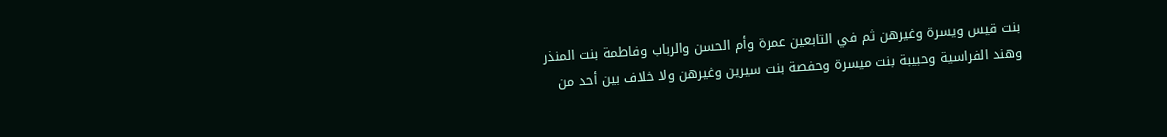بنت قيس ويسرة وغيرهن ثم في التابعين عمرة وأم الحسن والرباب وفاطمة بنت المنذر وهند الفراسية وحبيبة بنت ميسرة وحفصة بنت سيرين وغيرهن ولا خلاف بين أحد من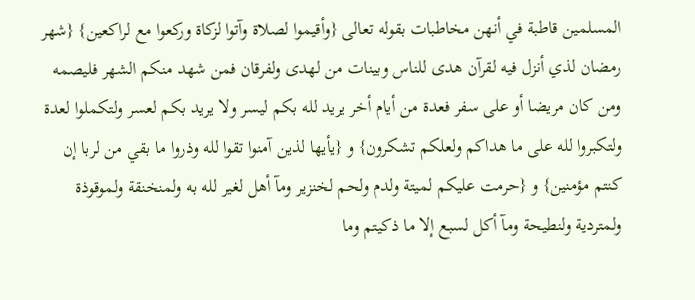المسلمين قاطبة في أنهن مخاطبات بقوله تعالى {وأقيموا لصلاة وآتوا لزكاة وركعوا مع لراكعين} {شهر رمضان لذي أنزل فيه لقرآن هدى للناس وبينات من لهدى ولفرقان فمن شهد منكم الشهر فليصمه ومن كان مريضا أو على سفر فعدة من أيام أخر يريد لله بكم ليسر ولا يريد بكم لعسر ولتكملوا لعدة ولتكبروا لله على ما هداكم ولعلكم تشكرون} و {يأيها لذين آمنوا تقوا لله وذروا ما بقي من لربا إن كنتم مؤمنين} و {حرمت عليكم لميتة ولدم ولحم لخنزير ومآ أهل لغير لله به ولمنخنقة ولموقوذة ولمتردية ولنطيحة ومآ أكل لسبع إلا ما ذكيتم وما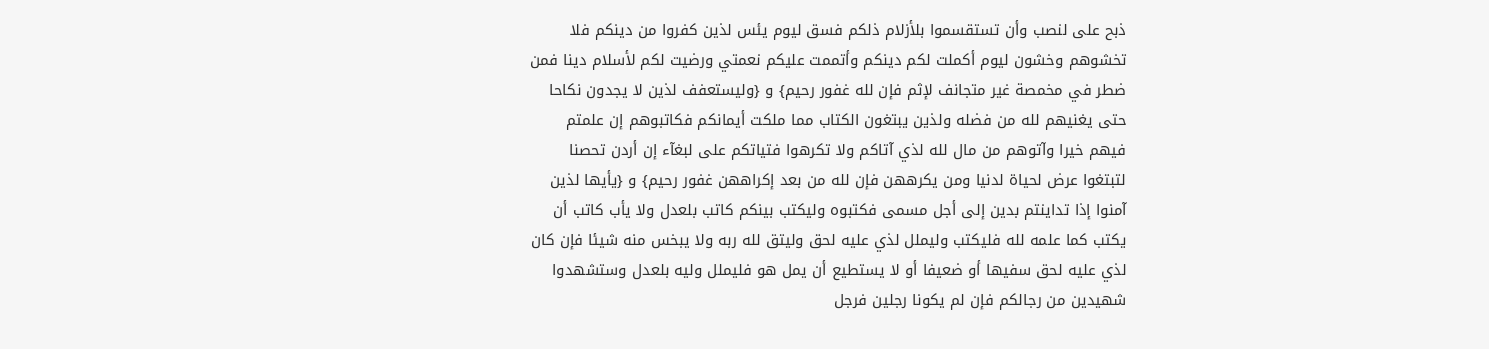ذبح على لنصب وأن تستقسموا بلأزلام ذلكم فسق ليوم يئس لذين كفروا من دينكم فلا تخشوهم وخشون ليوم أكملت لكم دينكم وأتممت عليكم نعمتي ورضيت لكم لأسلام دينا فمن ضطر في مخمصة غير متجانف لإثم فإن لله غفور رحيم} و {وليستعفف لذين لا يجدون نكاحا حتى يغنيهم لله من فضله ولذين يبتغون الكتاب مما ملكت أيمانكم فكاتبوهم إن علمتم فيهم خيرا وآتوهم من مال لله لذي آتاكم ولا تكرهوا فتياتكم على لبغآء إن أردن تحصنا لتبتغوا عرض لحياة لدنيا ومن يكرههن فإن لله من بعد إكراههن غفور رحيم} و {يأيها لذين آمنوا إذا تداينتم بدين إلى أجل مسمى فكتبوه وليكتب بينكم كاتب بلعدل ولا يأب كاتب أن يكتب كما علمه لله فليكتب وليملل لذي عليه لحق وليتق لله ربه ولا يبخس منه شيئا فإن كان لذي عليه لحق سفيها أو ضعيفا أو لا يستطيع أن يمل هو فليملل وليه بلعدل وستشهدوا شهيدين من رجالكم فإن لم يكونا رجلين فرجل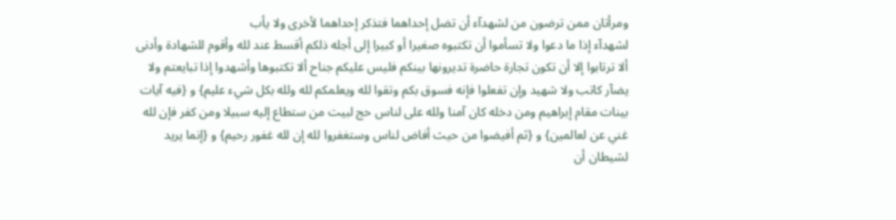ومرأتان ممن ترضون من لشهدآء أن تضل إحداهما فتذكر إحداهما لأخرى ولا يأب
لشهدآء إذا ما دعوا ولا تسأموا أن تكتبوه صغيرا أو كبيرا إلى أجله ذلكم أقسط عند لله وأقوم للشهادة وأدنى ألا ترتابوا إلا أن تكون تجارة حاضرة تديرونها بينكم فليس عليكم جناح ألا تكتبوها وأشهدوا إذا تبايعتم ولا يضآر كاتب ولا شهيد وإن تفعلوا فإنه فسوق بكم وتقوا لله ويعلمكم لله ولله بكل شيء عليم} و {فيه آيات بينات مقام إبراهيم ومن دخله كان آمنا ولله على لناس حج لبيت من ستطاع إليه سبيلا ومن كفر فإن لله غني عن لعالمين} و {ثم أفيضوا من حيث أفاض لناس وستغفروا لله إن لله غفور رحيم} و {إنما يريد لشيطان أن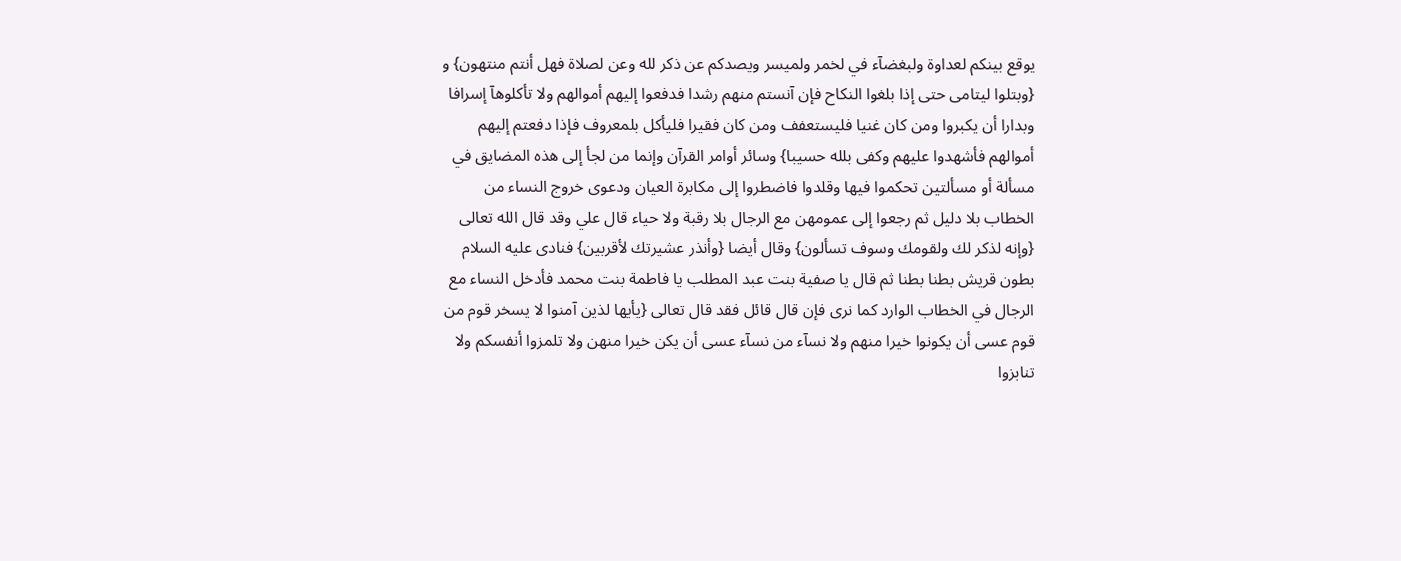يوقع بينكم لعداوة ولبغضآء في لخمر ولميسر ويصدكم عن ذكر لله وعن لصلاة فهل أنتم منتهون} و {وبتلوا ليتامى حتى إذا بلغوا النكاح فإن آنستم منهم رشدا فدفعوا إليهم أموالهم ولا تأكلوهآ إسرافا وبدارا أن يكبروا ومن كان غنيا فليستعفف ومن كان فقيرا فليأكل بلمعروف فإذا دفعتم إليهم أموالهم فأشهدوا عليهم وكفى بلله حسيبا} وسائر أوامر القرآن وإنما من لجأ إلى هذه المضايق في مسألة أو مسألتين تحكموا فيها وقلدوا فاضطروا إلى مكابرة العيان ودعوى خروج النساء من الخطاب بلا دليل ثم رجعوا إلى عمومهن مع الرجال بلا رقبة ولا حياء قال علي وقد قال الله تعالى {وإنه لذكر لك ولقومك وسوف تسألون} وقال أيضا {وأنذر عشيرتك لأقربين} فنادى عليه السلام بطون قريش بطنا بطنا ثم قال يا صفية بنت عبد المطلب يا فاطمة بنت محمد فأدخل النساء مع الرجال في الخطاب الوارد كما نرى فإن قال قائل فقد قال تعالى {يأيها لذين آمنوا لا يسخر قوم من قوم عسى أن يكونوا خيرا منهم ولا نسآء من نسآء عسى أن يكن خيرا منهن ولا تلمزوا أنفسكم ولا تنابزوا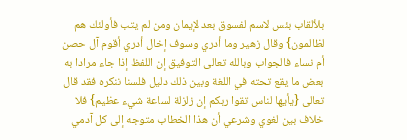بلألقاب بئس لاسم لفسوق بعد لإيمان ومن لم يتب فأولئك هم لظالمون} وقال زهير وما أدري وسوف إخال أدري أقوم آل حصن أم نساء فالجواب وبالله تعالى التوفيق إن اللفظ إذا جاء مرادا به بعض ما يقع تحته في اللغة وبين ذلك دليل فلسنا ننكره فقد قال تعالى {يأيها لناس تقوا ربكم إن زلزلة لساعة شيء عظيم} فلا خلاف بين لغوي وشرعي أن هذا الخطاب متوجه إلى كل آدمي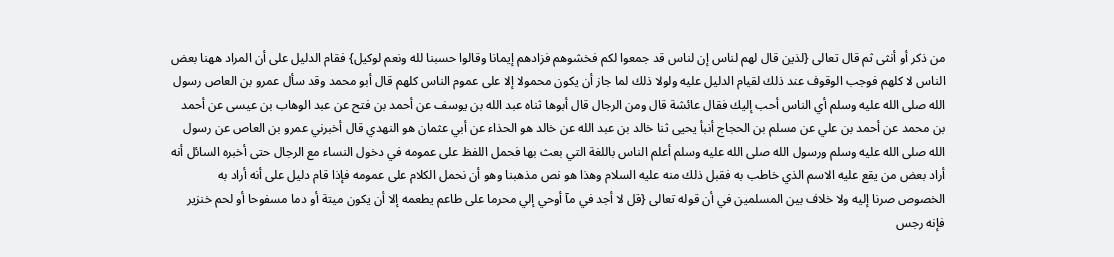من ذكر أو أنثى ثم قال تعالى {لذين قال لهم لناس إن لناس قد جمعوا لكم فخشوهم فزادهم إيمانا وقالوا حسبنا لله ونعم لوكيل} فقام الدليل على أن المراد ههنا بعض الناس لا كلهم فوجب الوقوف عند ذلك لقيام الدليل عليه ولولا ذلك لما جاز أن يكون محمولا إلا على عموم الناس كلهم قال أبو محمد وقد سأل عمرو بن العاص رسول الله صلى الله عليه وسلم أي الناس أحب إليك فقال عائشة قال ومن الرجال قال أبوها ثناه عبد الله بن يوسف عن أحمد بن فتح عن عبد الوهاب بن عيسى عن أحمد بن محمد عن أحمد بن علي عن مسلم بن الحجاج أنبأ يحيى ثنا خالد بن عبد الله عن خالد هو الحذاء عن أبي عثمان هو النهدي قال أخبرني عمرو بن العاص عن رسول الله صلى الله عليه وسلم ورسول الله صلى الله عليه وسلم أعلم الناس باللغة التي بعث بها فحمل اللفظ على عمومه في دخول النساء مع الرجال حتى أخبره السائل أنه أراد بعض من يقع عليه الاسم الذي خاطب به فقبل ذلك منه عليه السلام وهذا هو نص مذهبنا وهو أن نحمل الكلام على عمومه فإذا قام دليل على أنه أراد به الخصوص صرنا إليه ولا خلاف بين المسلمين في أن قوله تعالى {قل لا أجد في مآ أوحي إلي محرما على طاعم يطعمه إلا أن يكون ميتة أو دما مسفوحا أو لحم خنزير فإنه رجس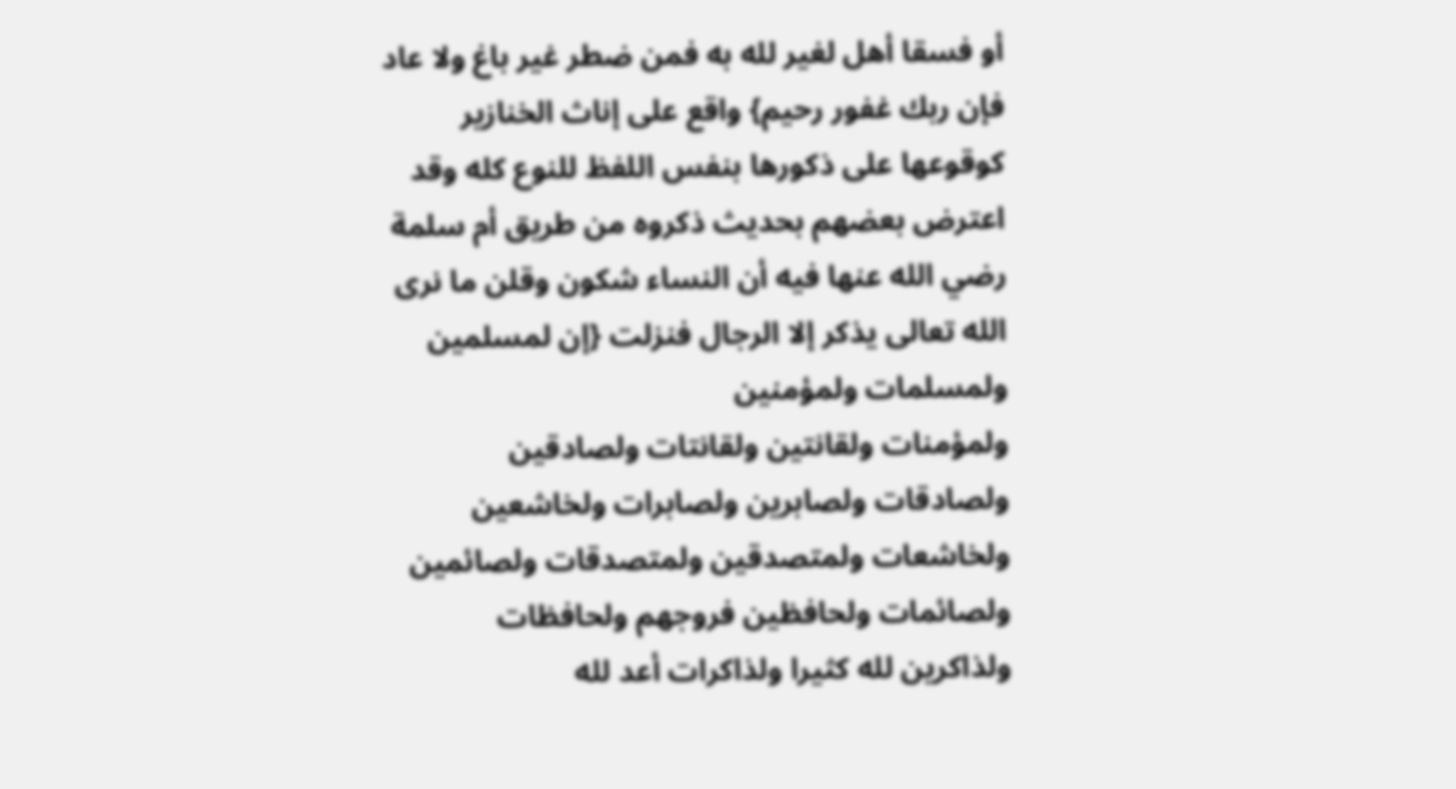أو فسقا أهل لغير لله به فمن ضطر غير باغ ولا عاد فإن ربك غفور رحيم} واقع على إناث الخنازير كوقوعها على ذكورها بنفس اللفظ للنوع كله وقد اعترض بعضهم بحديث ذكروه من طريق أم سلمة رضي الله عنها فيه أن النساء شكون وقلن ما نرى الله تعالى يذكر إلا الرجال فنزلت {إن لمسلمين ولمسلمات ولمؤمنين
ولمؤمنات ولقانتين ولقانتات ولصادقين ولصادقات ولصابرين ولصابرات ولخاشعين ولخاشعات ولمتصدقين ولمتصدقات ولصائمين ولصائمات ولحافظين فروجهم ولحافظات ولذاكرين لله كثيرا ولذاكرات أعد لله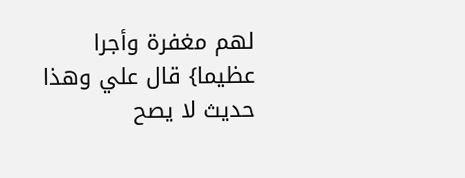لهم مغفرة وأجرا عظيما} قال علي وهذا حديث لا يصح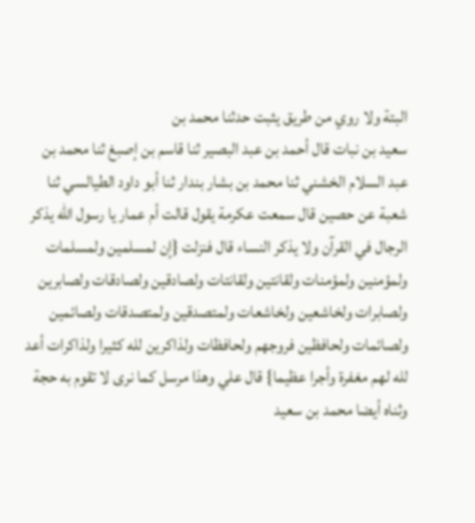البتة ولا روي من طريق يثبت حدثنا محمد بن
سعيد بن نبات قال أحمد بن عبد البصير ثنا قاسم بن إصبغ ثنا محمد بن عبد السلام الخشني ثنا محمد بن بشار بندار ثنا أبو داود الطيالسي ثنا شعبة عن حصين قال سمعت عكرمة يقول قالت أم عمار يا رسول الله يذكر الرجال في القرآن ولا يذكر النساء قال فنزلت {إن لمسلمين ولمسلمات ولمؤمنين ولمؤمنات ولقانتين ولقانتات ولصادقين ولصادقات ولصابرين ولصابرات ولخاشعين ولخاشعات ولمتصدقين ولمتصدقات ولصائمين ولصائمات ولحافظين فروجهم ولحافظات ولذاكرين لله كثيرا ولذاكرات أعد لله لهم مغفرة وأجرا عظيما} قال علي وهذا مرسل كما نرى لا تقوم به حجة وثناه أيضا محمد بن سعيد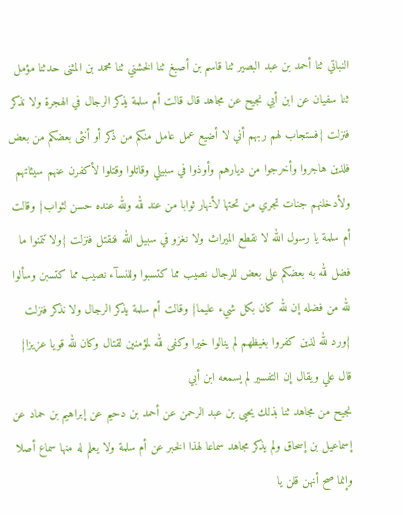النباتي ثنا أحمد بن عبد البصير ثنا قاسم بن أصبغ ثنا الخشني ثنا محمد بن المثنى حدثنا مؤمل ثنا سفيان عن ابن أبي نجيح عن مجاهد قال قالت أم سلمة يذكر الرجال في الهجرة ولا نذكر فنزلت {فستجاب لهم ربهم أني لا أضيع عمل عامل منكم من ذكر أو أنثى بعضكم من بعض فلذين هاجروا وأخرجوا من ديارهم وأوذوا في سبيلي وقاتلوا وقتلوا لأكفرن عنهم سيئاتهم ولأدخلنهم جنات تجري من تحتها لأنهار ثوابا من عند لله ولله عنده حسن لثواب} وقالت أم سلمة يا رسول الله لا نقطع الميراث ولا نغزو في سبيل الله فنقتل فنزلت {ولا تتمنوا ما فضل لله به بعضكم على بعض للرجال نصيب مما كتسبوا وللنسآء نصيب مما كتسبن وسألوا لله من فضله إن لله كان بكل شيء عليما} وقالت أم سلمة يذكر الرجال ولا نذكر فنزلت {ورد لله لذين كفروا بغيظهم لم ينالوا خيرا وكفى لله لمؤمنين لقتال وكان لله قويا عزيزا} قال علي ويقال إن التفسير لم يسمعه ابن أبي
نجيح من مجاهد ثنا بذلك يحيى بن عبد الرحمن عن أحمد بن دحيم عن إبراهيم بن حماد عن إسماعيل بن إسحاق ولم يذكر مجاهد سماعا لهذا الخبر عن أم سلمة ولا يعلم له منها سماع أصلا وإنما صح أنهن قلن يا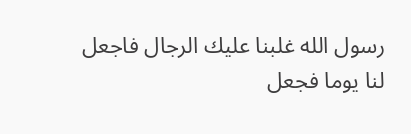رسول الله غلبنا عليك الرجال فاجعل لنا يوما فجعل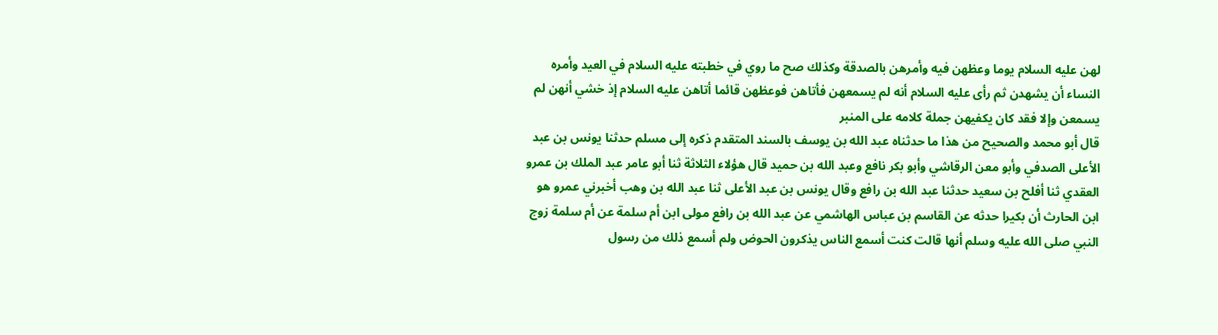لهن عليه السلام يوما وعظهن فيه وأمرهن بالصدقة وكذلك صح ما روي في خطبته عليه السلام في العيد وأمره النساء أن يشهدن ثم رأى عليه السلام أنه لم يسمعهن فأتاهن فوعظهن قائما أتاهن عليه السلام إذ خشي أنهن لم يسمعن وإلا فقد كان يكفيهن جملة كلامه على المنبر
قال أبو محمد والصحيح من هذا ما حدثناه عبد الله بن يوسف بالسند المتقدم ذكره إلى مسلم حدثنا يونس بن عبد الأعلى الصدفي وأبو معن الرقاشي وأبو بكر نافع وعبد الله بن حميد قال هؤلاء الثلاثة ثنا أبو عامر عبد الملك بن عمرو العقدي ثنا أفلح بن سعيد حدثنا عبد الله بن رافع وقال يونس بن عبد الأعلى ثنا عبد الله بن وهب أخبرني عمرو هو ابن الحارث أن بكيرا حدثه عن القاسم بن عباس الهاشمي عن عبد الله بن رافع مولى ابن أم سلمة عن أم سلمة زوج النبي صلى الله عليه وسلم أنها قالت كنت أسمع الناس يذكرون الحوض ولم أسمع ذلك من رسول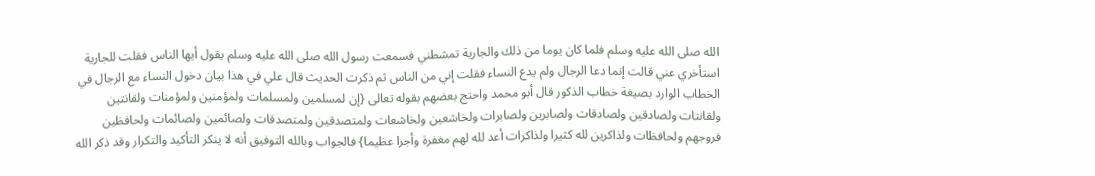الله صلى الله عليه وسلم فلما كان يوما من ذلك والجارية تمشطني فسمعت رسول الله صلى الله عليه وسلم يقول أيها الناس فقلت للجارية استأخري عني قالت إنما دعا الرجال ولم يدع النساء فقلت إني من الناس ثم ذكرت الحديث قال علي في هذا بيان دخول النساء مع الرجال في الخطاب الوارد بصيغة خطاب الذكور قال أبو محمد واحتج بعضهم بقوله تعالى {إن لمسلمين ولمسلمات ولمؤمنين ولمؤمنات ولقانتين ولقانتات ولصادقين ولصادقات ولصابرين ولصابرات ولخاشعين ولخاشعات ولمتصدقين ولمتصدقات ولصائمين ولصائمات ولحافظين فروجهم ولحافظات ولذاكرين لله كثيرا ولذاكرات أعد لله لهم مغفرة وأجرا عظيما} فالجواب وبالله التوفيق أنه لا ينكر التأكيد والتكرار وقد ذكر الله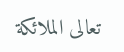تعالى الملائكة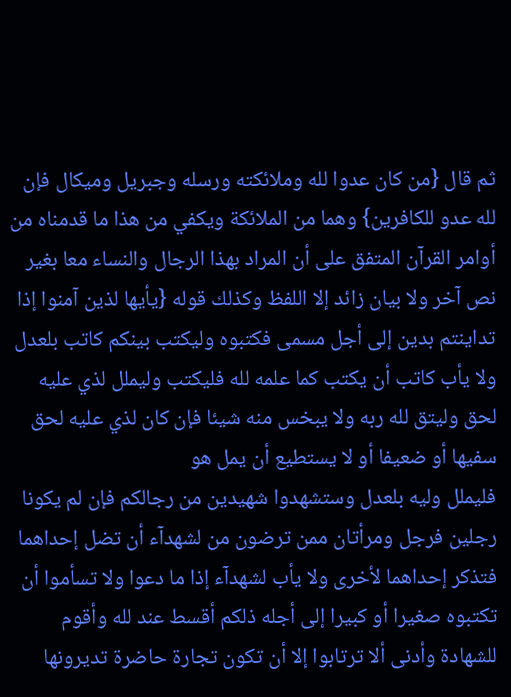ثم قال {من كان عدوا لله وملائكته ورسله وجبريل وميكال فإن لله عدو للكافرين} وهما من الملائكة ويكفي من هذا ما قدمناه من أوامر القرآن المتفق على أن المراد بهذا الرجال والنساء معا بغير نص آخر ولا بيان زائد إلا اللفظ وكذلك قوله {يأيها لذين آمنوا إذا تداينتم بدين إلى أجل مسمى فكتبوه وليكتب بينكم كاتب بلعدل ولا يأب كاتب أن يكتب كما علمه لله فليكتب وليملل لذي عليه لحق وليتق لله ربه ولا يبخس منه شيئا فإن كان لذي عليه لحق سفيها أو ضعيفا أو لا يستطيع أن يمل هو
فليملل وليه بلعدل وستشهدوا شهيدين من رجالكم فإن لم يكونا رجلين فرجل ومرأتان ممن ترضون من لشهدآء أن تضل إحداهما فتذكر إحداهما لأخرى ولا يأب لشهدآء إذا ما دعوا ولا تسأموا أن تكتبوه صغيرا أو كبيرا إلى أجله ذلكم أقسط عند لله وأقوم للشهادة وأدنى ألا ترتابوا إلا أن تكون تجارة حاضرة تديرونها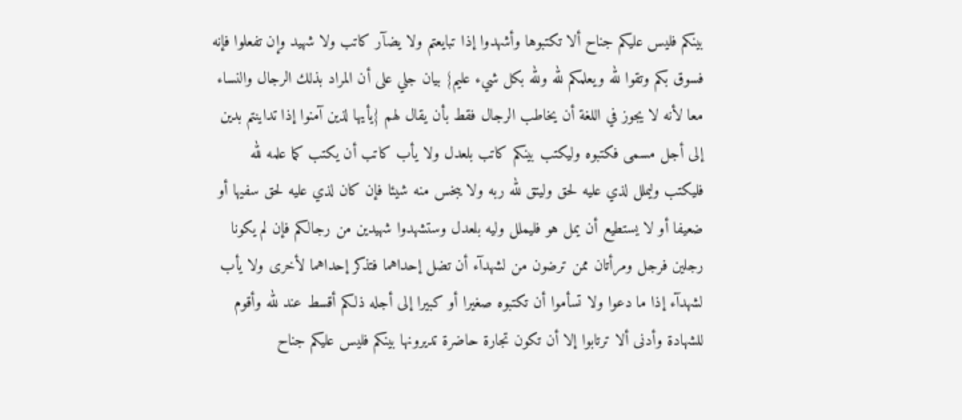بينكم فليس عليكم جناح ألا تكتبوها وأشهدوا إذا تبايعتم ولا يضآر كاتب ولا شهيد وإن تفعلوا فإنه فسوق بكم وتقوا لله ويعلمكم لله ولله بكل شيء عليم} بيان جلي على أن المراد بذلك الرجال والنساء معا لأنه لا يجوز في اللغة أن يخاطب الرجال فقط بأن يقال لهم {يأيها لذين آمنوا إذا تداينتم بدين إلى أجل مسمى فكتبوه وليكتب بينكم كاتب بلعدل ولا يأب كاتب أن يكتب كما علمه لله فليكتب وليملل لذي عليه لحق وليتق لله ربه ولا يبخس منه شيئا فإن كان لذي عليه لحق سفيها أو ضعيفا أو لا يستطيع أن يمل هو فليملل وليه بلعدل وستشهدوا شهيدين من رجالكم فإن لم يكونا رجلين فرجل ومرأتان ممن ترضون من لشهدآء أن تضل إحداهما فتذكر إحداهما لأخرى ولا يأب لشهدآء إذا ما دعوا ولا تسأموا أن تكتبوه صغيرا أو كبيرا إلى أجله ذلكم أقسط عند لله وأقوم للشهادة وأدنى ألا ترتابوا إلا أن تكون تجارة حاضرة تديرونها بينكم فليس عليكم جناح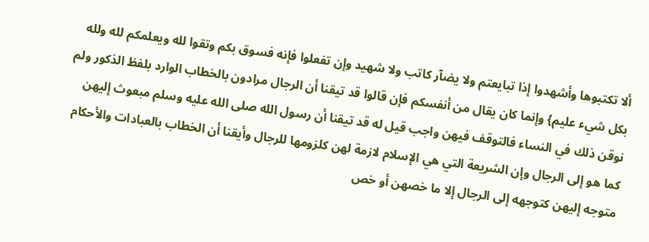ألا تكتبوها وأشهدوا إذا تبايعتم ولا يضآر كاتب ولا شهيد وإن تفعلوا فإنه فسوق بكم وتقوا لله ويعلمكم لله ولله بكل شيء عليم} وإنما كان يقال من أنفسكم فإن قالوا قد تيقنا أن الرجال مرادون بالخطاب الوارد بلفظ الذكور ولم نوقن ذلك في النساء فالتوقف فيهن واجب قيل له قد تيقنا أن رسول الله صلى الله عليه وسلم مبعوث إليهن كما هو إلى الرجال وإن الشريعة التي هي الإسلام لازمة لهن كلزومها للرجال وأيقنا أن الخطاب بالعبادات والأحكام متوجه إليهن كتوجهه إلى الرجال إلا ما خصهن أو خص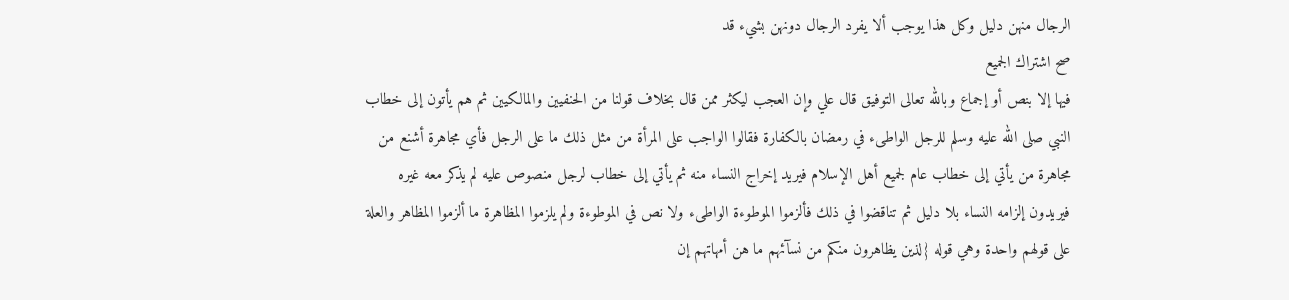الرجال منهن دليل وكل هذا يوجب ألا يفرد الرجال دونهن بشيء قد
صح اشتراك الجميع
فيها إلا بنص أو إجماع وبالله تعالى التوفيق قال علي وإن العجب ليكثر ممن قال بخلاف قولنا من الحنفيين والمالكيين ثم هم يأتون إلى خطاب النبي صلى الله عليه وسلم للرجل الواطىء في رمضان بالكفارة فقالوا الواجب على المرأة من مثل ذلك ما على الرجل فأي مجاهرة أشنع من مجاهرة من يأتي إلى خطاب عام لجميع أهل الإسلام فيريد إخراج النساء منه ثم يأتي إلى خطاب لرجل منصوص عليه لم يذكر معه غيره فيريدون إلزامه النساء بلا دليل ثم تناقضوا في ذلك فألزموا الموطوءة الواطىء ولا نص في الموطوءة ولم يلزموا المظاهرة ما ألزموا المظاهر والعلة على قولهم واحدة وهي قوله {لذين يظاهرون منكم من نسآئهم ما هن أمهاتهم إن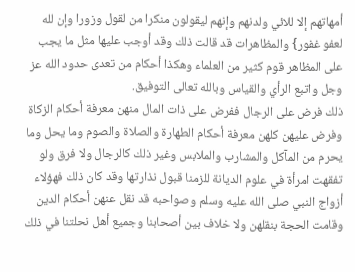أمهاتهم إلا للائي ولدنهم وإنهم ليقولون منكرا من لقول وزورا وإن لله لعفو غفور} والمظاهرات قد قالت ذلك وقد أوجب عليها مثل ما يجب على المظاهر قوم كثير من العلماء وهكذا أحكام من تعدى حدود الله عز وجل واتبع الرأي والقياس وبالله تعالى التوفيق.
ذلك فرض على الرجال ففرض على ذات المال منهن معرفة أحكام الزكاة وفرض عليهن كلهن معرفة أحكام الطهارة والصلاة والصوم وما يحل وما يحرم من المآكل والمشارب والملابس وغير ذلك كالرجال ولا فرق ولو تفقهت امرأة في علوم الديانة للزمنا قبول نذارتها وقد كان ذلك فهؤلاء أزواج النبي صلى الله عليه وسلم وصواحبه قد نقل عنهن أحكام الدين وقامت الحجة بنقلهن ولا خلاف بين أصحابنا وجميع أهل نحلتنا في ذلك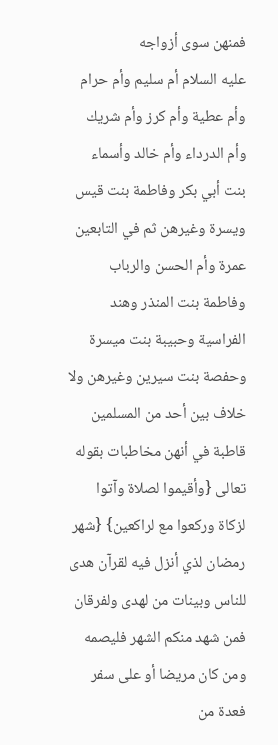فمنهن سوى أزواجه
عليه السلام أم سليم وأم حرام وأم عطية وأم كرز وأم شريك وأم الدرداء وأم خالد وأسماء بنت أبي بكر وفاطمة بنت قيس ويسرة وغيرهن ثم في التابعين عمرة وأم الحسن والرباب وفاطمة بنت المنذر وهند الفراسية وحبيبة بنت ميسرة وحفصة بنت سيرين وغيرهن ولا خلاف بين أحد من المسلمين قاطبة في أنهن مخاطبات بقوله تعالى {وأقيموا لصلاة وآتوا لزكاة وركعوا مع لراكعين} {شهر رمضان لذي أنزل فيه لقرآن هدى للناس وبينات من لهدى ولفرقان فمن شهد منكم الشهر فليصمه ومن كان مريضا أو على سفر فعدة من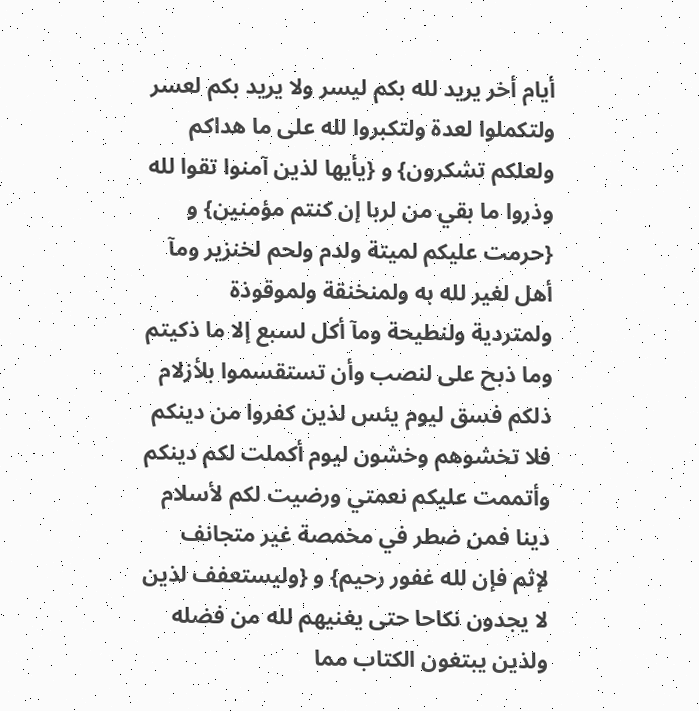أيام أخر يريد لله بكم ليسر ولا يريد بكم لعسر ولتكملوا لعدة ولتكبروا لله على ما هداكم ولعلكم تشكرون} و {يأيها لذين آمنوا تقوا لله وذروا ما بقي من لربا إن كنتم مؤمنين} و {حرمت عليكم لميتة ولدم ولحم لخنزير ومآ أهل لغير لله به ولمنخنقة ولموقوذة ولمتردية ولنطيحة ومآ أكل لسبع إلا ما ذكيتم وما ذبح على لنصب وأن تستقسموا بلأزلام ذلكم فسق ليوم يئس لذين كفروا من دينكم فلا تخشوهم وخشون ليوم أكملت لكم دينكم وأتممت عليكم نعمتي ورضيت لكم لأسلام دينا فمن ضطر في مخمصة غير متجانف لإثم فإن لله غفور رحيم} و {وليستعفف لذين لا يجدون نكاحا حتى يغنيهم لله من فضله ولذين يبتغون الكتاب مما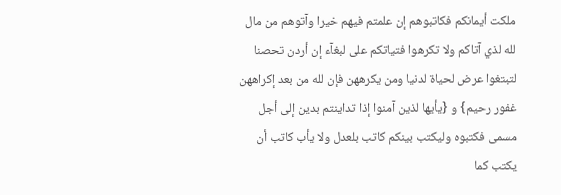ملكت أيمانكم فكاتبوهم إن علمتم فيهم خيرا وآتوهم من مال لله لذي آتاكم ولا تكرهوا فتياتكم على لبغآء إن أردن تحصنا لتبتغوا عرض لحياة لدنيا ومن يكرههن فإن لله من بعد إكراههن غفور رحيم} و {يأيها لذين آمنوا إذا تداينتم بدين إلى أجل مسمى فكتبوه وليكتب بينكم كاتب بلعدل ولا يأب كاتب أن يكتب كما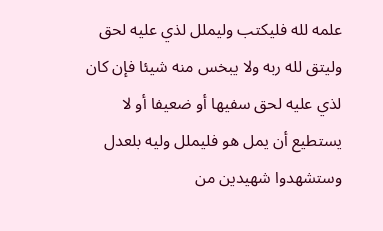علمه لله فليكتب وليملل لذي عليه لحق وليتق لله ربه ولا يبخس منه شيئا فإن كان لذي عليه لحق سفيها أو ضعيفا أو لا يستطيع أن يمل هو فليملل وليه بلعدل وستشهدوا شهيدين من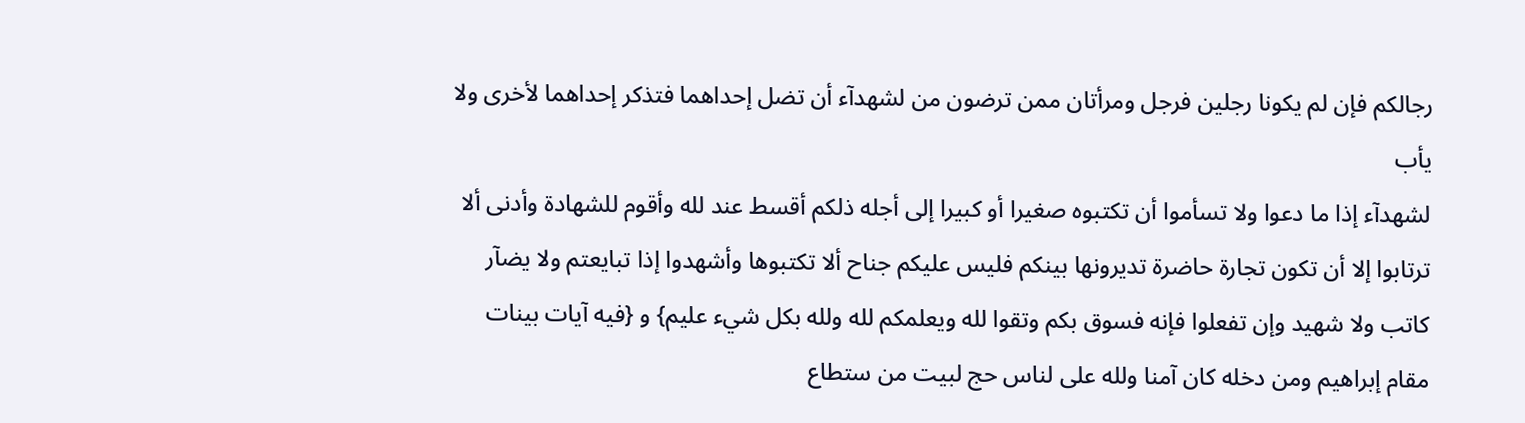رجالكم فإن لم يكونا رجلين فرجل ومرأتان ممن ترضون من لشهدآء أن تضل إحداهما فتذكر إحداهما لأخرى ولا يأب
لشهدآء إذا ما دعوا ولا تسأموا أن تكتبوه صغيرا أو كبيرا إلى أجله ذلكم أقسط عند لله وأقوم للشهادة وأدنى ألا ترتابوا إلا أن تكون تجارة حاضرة تديرونها بينكم فليس عليكم جناح ألا تكتبوها وأشهدوا إذا تبايعتم ولا يضآر كاتب ولا شهيد وإن تفعلوا فإنه فسوق بكم وتقوا لله ويعلمكم لله ولله بكل شيء عليم} و {فيه آيات بينات مقام إبراهيم ومن دخله كان آمنا ولله على لناس حج لبيت من ستطاع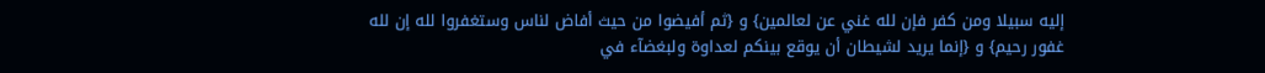إليه سبيلا ومن كفر فإن لله غني عن لعالمين} و {ثم أفيضوا من حيث أفاض لناس وستغفروا لله إن لله غفور رحيم} و {إنما يريد لشيطان أن يوقع بينكم لعداوة ولبغضآء في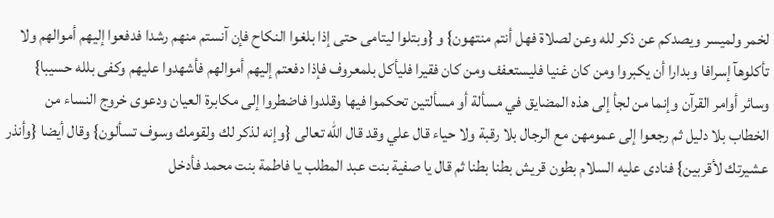لخمر ولميسر ويصدكم عن ذكر لله وعن لصلاة فهل أنتم منتهون} و {وبتلوا ليتامى حتى إذا بلغوا النكاح فإن آنستم منهم رشدا فدفعوا إليهم أموالهم ولا تأكلوهآ إسرافا وبدارا أن يكبروا ومن كان غنيا فليستعفف ومن كان فقيرا فليأكل بلمعروف فإذا دفعتم إليهم أموالهم فأشهدوا عليهم وكفى بلله حسيبا} وسائر أوامر القرآن وإنما من لجأ إلى هذه المضايق في مسألة أو مسألتين تحكموا فيها وقلدوا فاضطروا إلى مكابرة العيان ودعوى خروج النساء من الخطاب بلا دليل ثم رجعوا إلى عمومهن مع الرجال بلا رقبة ولا حياء قال علي وقد قال الله تعالى {وإنه لذكر لك ولقومك وسوف تسألون} وقال أيضا {وأنذر عشيرتك لأقربين} فنادى عليه السلام بطون قريش بطنا بطنا ثم قال يا صفية بنت عبد المطلب يا فاطمة بنت محمد فأدخل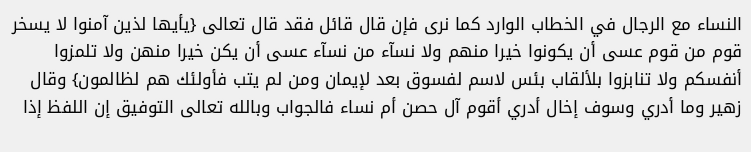النساء مع الرجال في الخطاب الوارد كما نرى فإن قال قائل فقد قال تعالى {يأيها لذين آمنوا لا يسخر قوم من قوم عسى أن يكونوا خيرا منهم ولا نسآء من نسآء عسى أن يكن خيرا منهن ولا تلمزوا أنفسكم ولا تنابزوا بلألقاب بئس لاسم لفسوق بعد لإيمان ومن لم يتب فأولئك هم لظالمون} وقال زهير وما أدري وسوف إخال أدري أقوم آل حصن أم نساء فالجواب وبالله تعالى التوفيق إن اللفظ إذا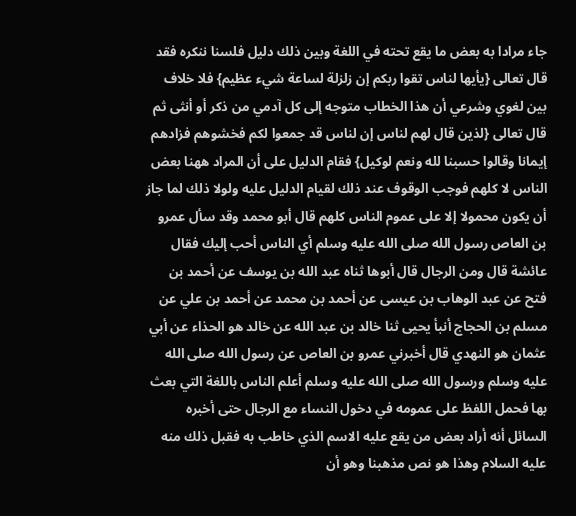جاء مرادا به بعض ما يقع تحته في اللغة وبين ذلك دليل فلسنا ننكره فقد قال تعالى {يأيها لناس تقوا ربكم إن زلزلة لساعة شيء عظيم} فلا خلاف بين لغوي وشرعي أن هذا الخطاب متوجه إلى كل آدمي من ذكر أو أنثى ثم قال تعالى {لذين قال لهم لناس إن لناس قد جمعوا لكم فخشوهم فزادهم إيمانا وقالوا حسبنا لله ونعم لوكيل} فقام الدليل على أن المراد ههنا بعض الناس لا كلهم فوجب الوقوف عند ذلك لقيام الدليل عليه ولولا ذلك لما جاز أن يكون محمولا إلا على عموم الناس كلهم قال أبو محمد وقد سأل عمرو بن العاص رسول الله صلى الله عليه وسلم أي الناس أحب إليك فقال عائشة قال ومن الرجال قال أبوها ثناه عبد الله بن يوسف عن أحمد بن فتح عن عبد الوهاب بن عيسى عن أحمد بن محمد عن أحمد بن علي عن مسلم بن الحجاج أنبأ يحيى ثنا خالد بن عبد الله عن خالد هو الحذاء عن أبي عثمان هو النهدي قال أخبرني عمرو بن العاص عن رسول الله صلى الله عليه وسلم ورسول الله صلى الله عليه وسلم أعلم الناس باللغة التي بعث بها فحمل اللفظ على عمومه في دخول النساء مع الرجال حتى أخبره السائل أنه أراد بعض من يقع عليه الاسم الذي خاطب به فقبل ذلك منه عليه السلام وهذا هو نص مذهبنا وهو أن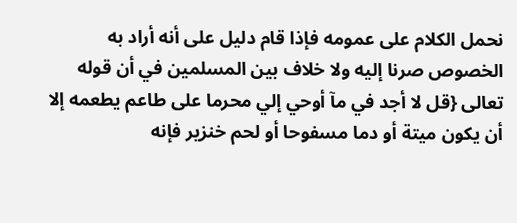نحمل الكلام على عمومه فإذا قام دليل على أنه أراد به الخصوص صرنا إليه ولا خلاف بين المسلمين في أن قوله تعالى {قل لا أجد في مآ أوحي إلي محرما على طاعم يطعمه إلا أن يكون ميتة أو دما مسفوحا أو لحم خنزير فإنه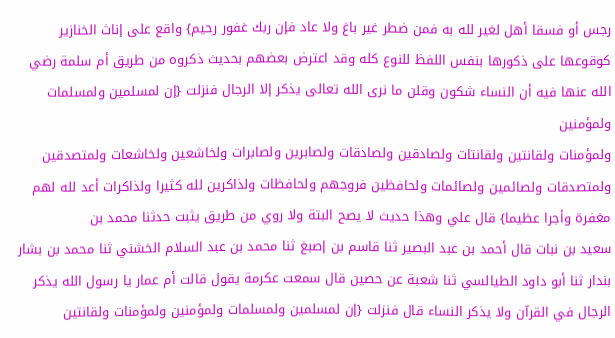رجس أو فسقا أهل لغير لله به فمن ضطر غير باغ ولا عاد فإن ربك غفور رحيم} واقع على إناث الخنازير كوقوعها على ذكورها بنفس اللفظ للنوع كله وقد اعترض بعضهم بحديث ذكروه من طريق أم سلمة رضي الله عنها فيه أن النساء شكون وقلن ما نرى الله تعالى يذكر إلا الرجال فنزلت {إن لمسلمين ولمسلمات ولمؤمنين
ولمؤمنات ولقانتين ولقانتات ولصادقين ولصادقات ولصابرين ولصابرات ولخاشعين ولخاشعات ولمتصدقين ولمتصدقات ولصائمين ولصائمات ولحافظين فروجهم ولحافظات ولذاكرين لله كثيرا ولذاكرات أعد لله لهم مغفرة وأجرا عظيما} قال علي وهذا حديث لا يصح البتة ولا روي من طريق يثبت حدثنا محمد بن
سعيد بن نبات قال أحمد بن عبد البصير ثنا قاسم بن إصبغ ثنا محمد بن عبد السلام الخشني ثنا محمد بن بشار بندار ثنا أبو داود الطيالسي ثنا شعبة عن حصين قال سمعت عكرمة يقول قالت أم عمار يا رسول الله يذكر الرجال في القرآن ولا يذكر النساء قال فنزلت {إن لمسلمين ولمسلمات ولمؤمنين ولمؤمنات ولقانتين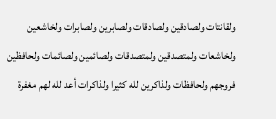ولقانتات ولصادقين ولصادقات ولصابرين ولصابرات ولخاشعين ولخاشعات ولمتصدقين ولمتصدقات ولصائمين ولصائمات ولحافظين فروجهم ولحافظات ولذاكرين لله كثيرا ولذاكرات أعد لله لهم مغفرة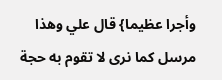وأجرا عظيما} قال علي وهذا مرسل كما نرى لا تقوم به حجة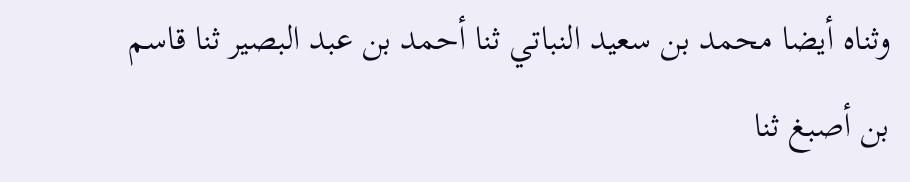وثناه أيضا محمد بن سعيد النباتي ثنا أحمد بن عبد البصير ثنا قاسم بن أصبغ ثنا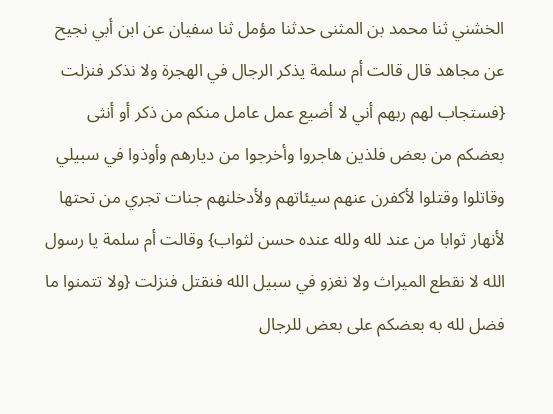الخشني ثنا محمد بن المثنى حدثنا مؤمل ثنا سفيان عن ابن أبي نجيح عن مجاهد قال قالت أم سلمة يذكر الرجال في الهجرة ولا نذكر فنزلت {فستجاب لهم ربهم أني لا أضيع عمل عامل منكم من ذكر أو أنثى بعضكم من بعض فلذين هاجروا وأخرجوا من ديارهم وأوذوا في سبيلي وقاتلوا وقتلوا لأكفرن عنهم سيئاتهم ولأدخلنهم جنات تجري من تحتها لأنهار ثوابا من عند لله ولله عنده حسن لثواب} وقالت أم سلمة يا رسول الله لا نقطع الميراث ولا نغزو في سبيل الله فنقتل فنزلت {ولا تتمنوا ما فضل لله به بعضكم على بعض للرجال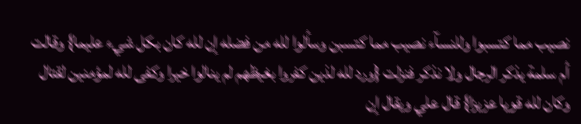نصيب مما كتسبوا وللنسآء نصيب مما كتسبن وسألوا لله من فضله إن لله كان بكل شيء عليما} وقالت أم سلمة يذكر الرجال ولا نذكر فنزلت {ورد لله لذين كفروا بغيظهم لم ينالوا خيرا وكفى لله لمؤمنين لقتال وكان لله قويا عزيزا} قال علي ويقال إن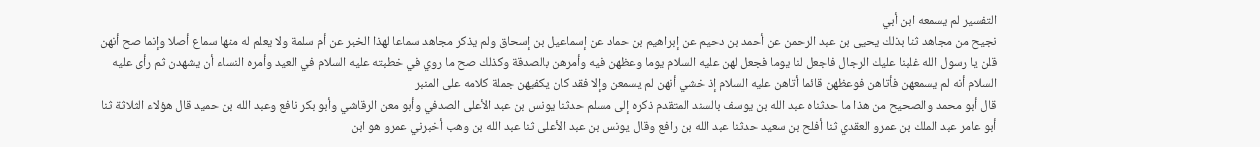التفسير لم يسمعه ابن أبي
نجيح من مجاهد ثنا بذلك يحيى بن عبد الرحمن عن أحمد بن دحيم عن إبراهيم بن حماد عن إسماعيل بن إسحاق ولم يذكر مجاهد سماعا لهذا الخبر عن أم سلمة ولا يعلم له منها سماع أصلا وإنما صح أنهن قلن يا رسول الله غلبنا عليك الرجال فاجعل لنا يوما فجعل لهن عليه السلام يوما وعظهن فيه وأمرهن بالصدقة وكذلك صح ما روي في خطبته عليه السلام في العيد وأمره النساء أن يشهدن ثم رأى عليه السلام أنه لم يسمعهن فأتاهن فوعظهن قائما أتاهن عليه السلام إذ خشي أنهن لم يسمعن وإلا فقد كان يكفيهن جملة كلامه على المنبر
قال أبو محمد والصحيح من هذا ما حدثناه عبد الله بن يوسف بالسند المتقدم ذكره إلى مسلم حدثنا يونس بن عبد الأعلى الصدفي وأبو معن الرقاشي وأبو بكر نافع وعبد الله بن حميد قال هؤلاء الثلاثة ثنا أبو عامر عبد الملك بن عمرو العقدي ثنا أفلح بن سعيد حدثنا عبد الله بن رافع وقال يونس بن عبد الأعلى ثنا عبد الله بن وهب أخبرني عمرو هو ابن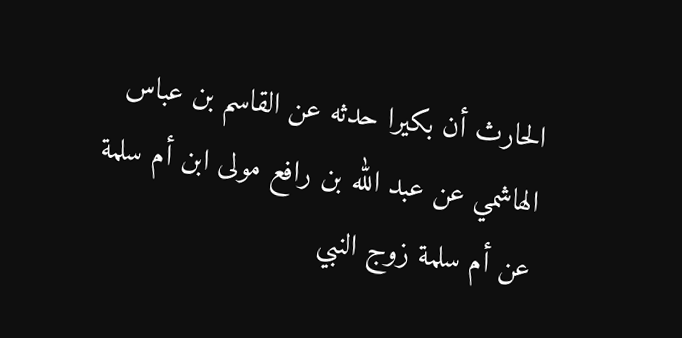الحارث أن بكيرا حدثه عن القاسم بن عباس الهاشمي عن عبد الله بن رافع مولى ابن أم سلمة عن أم سلمة زوج النبي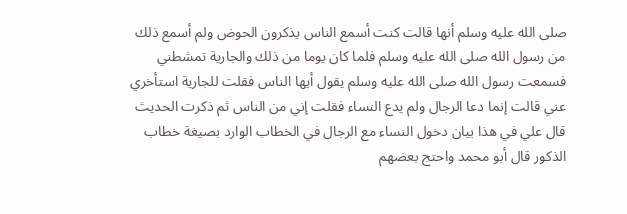صلى الله عليه وسلم أنها قالت كنت أسمع الناس يذكرون الحوض ولم أسمع ذلك من رسول الله صلى الله عليه وسلم فلما كان يوما من ذلك والجارية تمشطني فسمعت رسول الله صلى الله عليه وسلم يقول أيها الناس فقلت للجارية استأخري عني قالت إنما دعا الرجال ولم يدع النساء فقلت إني من الناس ثم ذكرت الحديث قال علي في هذا بيان دخول النساء مع الرجال في الخطاب الوارد بصيغة خطاب الذكور قال أبو محمد واحتج بعضهم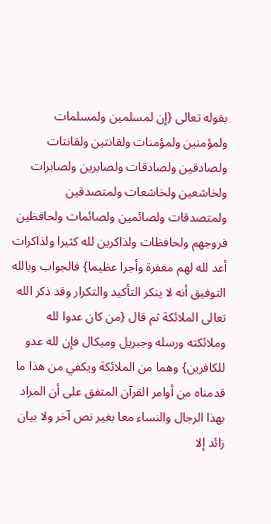بقوله تعالى {إن لمسلمين ولمسلمات ولمؤمنين ولمؤمنات ولقانتين ولقانتات ولصادقين ولصادقات ولصابرين ولصابرات ولخاشعين ولخاشعات ولمتصدقين ولمتصدقات ولصائمين ولصائمات ولحافظين فروجهم ولحافظات ولذاكرين لله كثيرا ولذاكرات أعد لله لهم مغفرة وأجرا عظيما} فالجواب وبالله التوفيق أنه لا ينكر التأكيد والتكرار وقد ذكر الله تعالى الملائكة ثم قال {من كان عدوا لله وملائكته ورسله وجبريل وميكال فإن لله عدو للكافرين} وهما من الملائكة ويكفي من هذا ما قدمناه من أوامر القرآن المتفق على أن المراد بهذا الرجال والنساء معا بغير نص آخر ولا بيان زائد إلا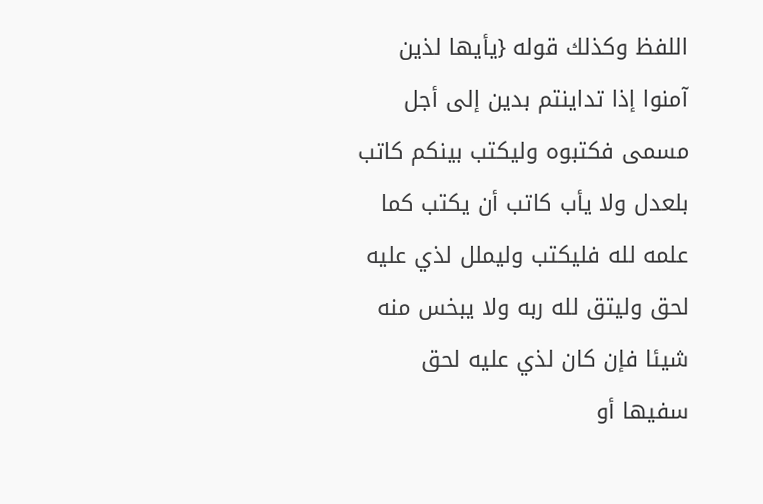اللفظ وكذلك قوله {يأيها لذين آمنوا إذا تداينتم بدين إلى أجل مسمى فكتبوه وليكتب بينكم كاتب بلعدل ولا يأب كاتب أن يكتب كما علمه لله فليكتب وليملل لذي عليه لحق وليتق لله ربه ولا يبخس منه شيئا فإن كان لذي عليه لحق سفيها أو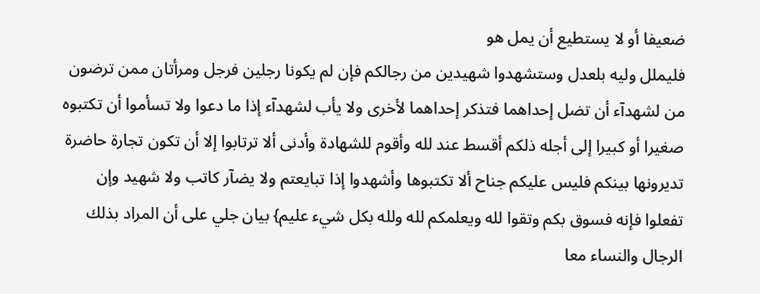ضعيفا أو لا يستطيع أن يمل هو
فليملل وليه بلعدل وستشهدوا شهيدين من رجالكم فإن لم يكونا رجلين فرجل ومرأتان ممن ترضون من لشهدآء أن تضل إحداهما فتذكر إحداهما لأخرى ولا يأب لشهدآء إذا ما دعوا ولا تسأموا أن تكتبوه صغيرا أو كبيرا إلى أجله ذلكم أقسط عند لله وأقوم للشهادة وأدنى ألا ترتابوا إلا أن تكون تجارة حاضرة تديرونها بينكم فليس عليكم جناح ألا تكتبوها وأشهدوا إذا تبايعتم ولا يضآر كاتب ولا شهيد وإن تفعلوا فإنه فسوق بكم وتقوا لله ويعلمكم لله ولله بكل شيء عليم} بيان جلي على أن المراد بذلك الرجال والنساء معا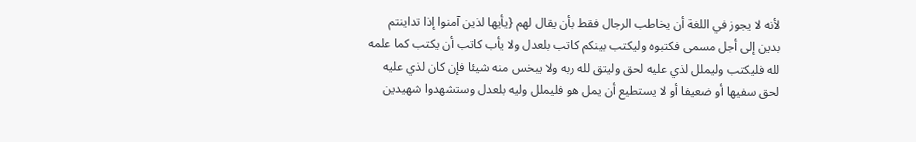لأنه لا يجوز في اللغة أن يخاطب الرجال فقط بأن يقال لهم {يأيها لذين آمنوا إذا تداينتم بدين إلى أجل مسمى فكتبوه وليكتب بينكم كاتب بلعدل ولا يأب كاتب أن يكتب كما علمه لله فليكتب وليملل لذي عليه لحق وليتق لله ربه ولا يبخس منه شيئا فإن كان لذي عليه لحق سفيها أو ضعيفا أو لا يستطيع أن يمل هو فليملل وليه بلعدل وستشهدوا شهيدين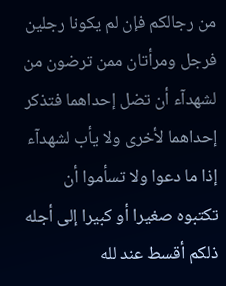من رجالكم فإن لم يكونا رجلين فرجل ومرأتان ممن ترضون من لشهدآء أن تضل إحداهما فتذكر إحداهما لأخرى ولا يأب لشهدآء إذا ما دعوا ولا تسأموا أن تكتبوه صغيرا أو كبيرا إلى أجله ذلكم أقسط عند لله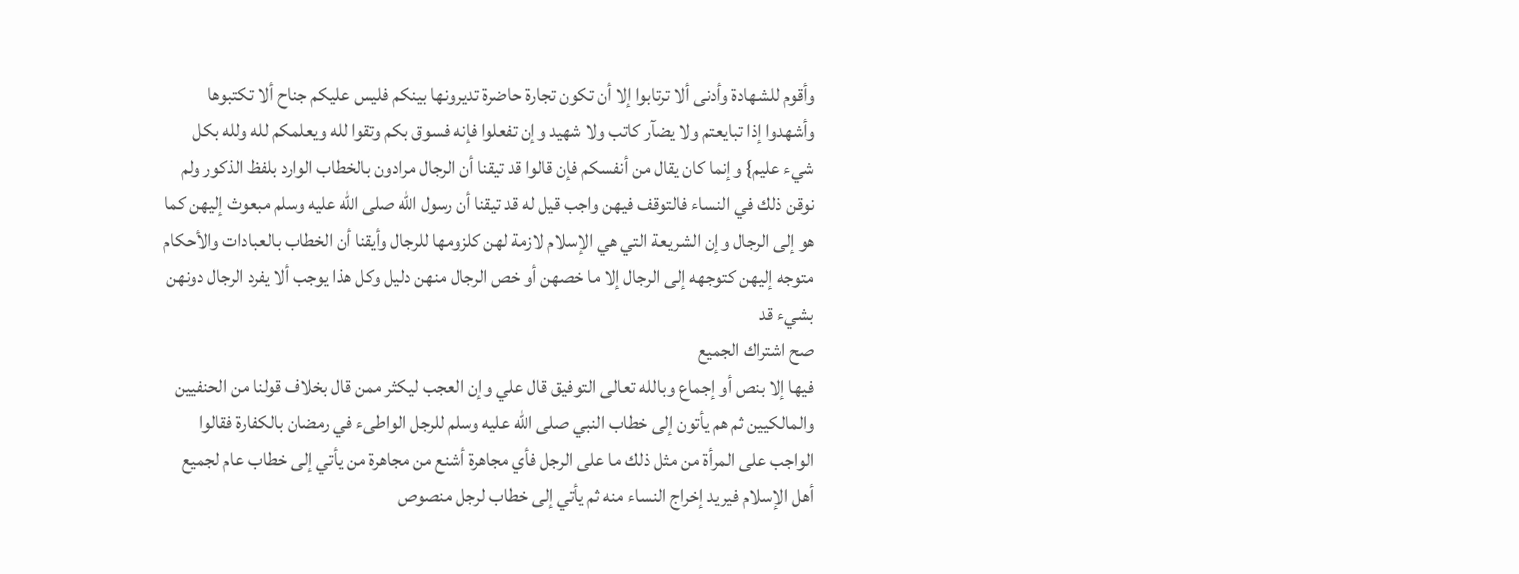وأقوم للشهادة وأدنى ألا ترتابوا إلا أن تكون تجارة حاضرة تديرونها بينكم فليس عليكم جناح ألا تكتبوها وأشهدوا إذا تبايعتم ولا يضآر كاتب ولا شهيد وإن تفعلوا فإنه فسوق بكم وتقوا لله ويعلمكم لله ولله بكل شيء عليم} وإنما كان يقال من أنفسكم فإن قالوا قد تيقنا أن الرجال مرادون بالخطاب الوارد بلفظ الذكور ولم نوقن ذلك في النساء فالتوقف فيهن واجب قيل له قد تيقنا أن رسول الله صلى الله عليه وسلم مبعوث إليهن كما هو إلى الرجال وإن الشريعة التي هي الإسلام لازمة لهن كلزومها للرجال وأيقنا أن الخطاب بالعبادات والأحكام متوجه إليهن كتوجهه إلى الرجال إلا ما خصهن أو خص الرجال منهن دليل وكل هذا يوجب ألا يفرد الرجال دونهن بشيء قد
صح اشتراك الجميع
فيها إلا بنص أو إجماع وبالله تعالى التوفيق قال علي وإن العجب ليكثر ممن قال بخلاف قولنا من الحنفيين والمالكيين ثم هم يأتون إلى خطاب النبي صلى الله عليه وسلم للرجل الواطىء في رمضان بالكفارة فقالوا الواجب على المرأة من مثل ذلك ما على الرجل فأي مجاهرة أشنع من مجاهرة من يأتي إلى خطاب عام لجميع أهل الإسلام فيريد إخراج النساء منه ثم يأتي إلى خطاب لرجل منصوص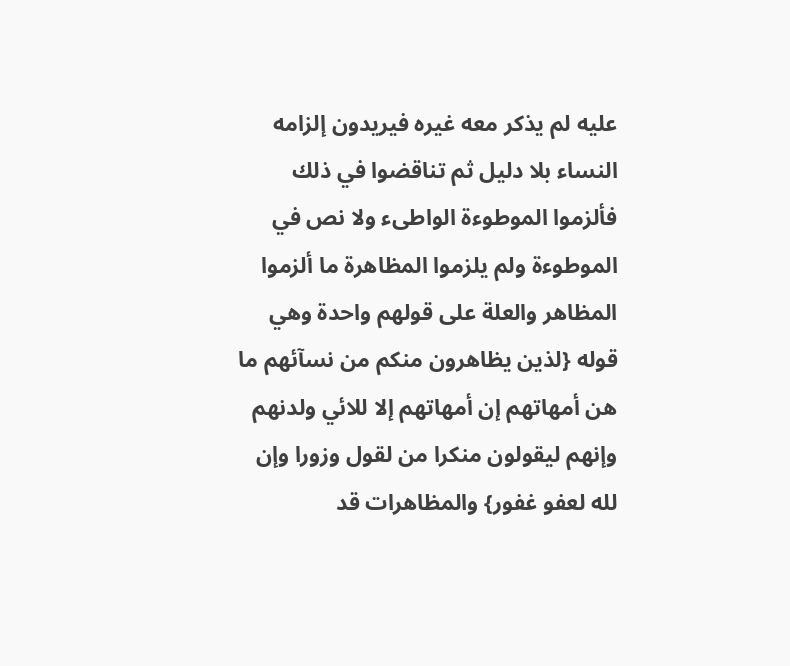عليه لم يذكر معه غيره فيريدون إلزامه النساء بلا دليل ثم تناقضوا في ذلك فألزموا الموطوءة الواطىء ولا نص في الموطوءة ولم يلزموا المظاهرة ما ألزموا المظاهر والعلة على قولهم واحدة وهي قوله {لذين يظاهرون منكم من نسآئهم ما هن أمهاتهم إن أمهاتهم إلا للائي ولدنهم وإنهم ليقولون منكرا من لقول وزورا وإن لله لعفو غفور} والمظاهرات قد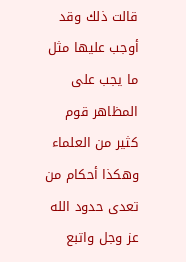قالت ذلك وقد أوجب عليها مثل ما يجب على المظاهر قوم كثير من العلماء وهكذا أحكام من تعدى حدود الله عز وجل واتبع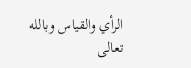الرأي والقياس وبالله تعالى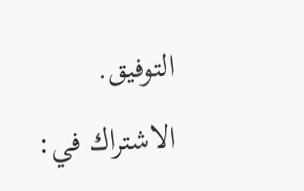التوفيق.
الاشتراك في: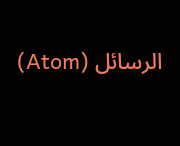الرسائل (Atom)